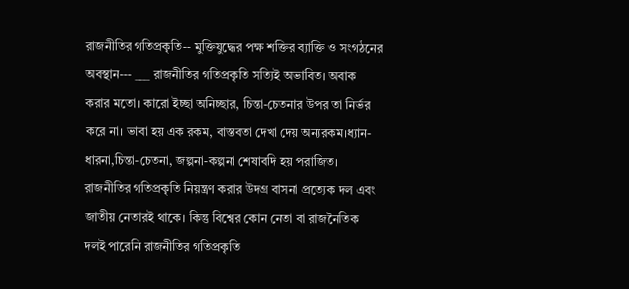রাজনীতির গতিপ্রকৃতি-- মুক্তিযুদ্ধের পক্ষ শক্তির ব্যাক্তি ও সংগঠনের অবস্থান--- ___ রাজনীতির গতিপ্রকৃতি সত্যিই অভাবিত। অবাক করার মতো। কারো ইচ্ছা অনিচ্ছার, চিন্তা-চেতনার উপর তা নির্ভর করে না। ভাবা হয় এক রকম, বাস্তবতা দেখা দেয় অন্যরকম।ধ্যান-ধারনা,চিন্তা-চেতনা, জল্পনা-কল্পনা শেষাবদি হয় পরাজিত। রাজনীতির গতিপ্রকৃতি নিয়ন্ত্রণ করার উদগ্র বাসনা প্রত্যেক দল এবং জাতীয় নেতারই থাকে। কিন্তু বিশ্বের কোন নেতা বা রাজনৈতিক দলই পারেনি রাজনীতির গতিপ্রকৃতি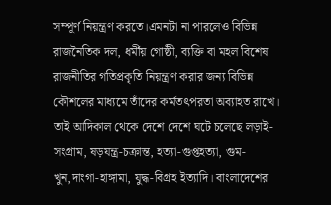সম্পূর্ণ নিয়ন্ত্রণ করতে।এমনটা না পারলেও বিভিন্ন রাজনৈতিক দল, ধর্মীয় গোষ্ঠী, ব্যক্তি বা মহল বিশেষ রাজনীতির গতিপ্রকৃতি নিয়ন্ত্রণ করার জন্য বিভিন্ন কৌশলের মাধ্যমে তাঁদের কর্মতৎপরতা অব্যাহত রাখে। তাই আদিকাল থেকে দেশে দেশে ঘটে চলেছে লড়াই- সংগ্রাম, ষড়যন্ত্র-চক্রান্ত, হত্যা-গুপ্তহত্যা, গুম-খুন,দাংগা-হাঙ্গামা, যুদ্ধ-বিগ্রহ ইত্যাদি। বাংলাদেশের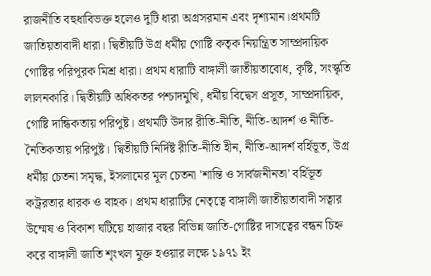রাজনীতি বহুধাবিভক্ত হলেও দুটি ধারা অগ্রসরমান এবং দৃশ্যমান।প্রথমটি জাতিয়তাবাদী ধারা। দ্বিতীয়টি উগ্র ধর্মীয় গোষ্টি কতৃক নিয়ন্ত্রিত সাম্প্রদায়িক গোষ্টির পরিপূরক মিশ্র ধারা। প্রথম ধারাটি বাঙ্গালী জাতীয়তাবোধ, কৃষ্টি, সংস্কৃতি লালনকারি। দ্বিতীয়টি অধিকতর পশ্চাদমুখি, ধর্মীয় বিদ্বেস প্রসূত, সাম্প্রদায়িক, গোষ্টি দান্ধিকতায় পরিপুষ্ট। প্রথমটি উদার রীতি-নীতি, নীতি-আদর্শ ও নীতি-নৈতিকতায় পরিপুষ্ট। দ্বিতীয়টি নির্দিষ্ট রীতি-নীতি হীন, নীতি-আদর্শ বর্হিভূত, উগ্র ধর্মীয় চেতনা সমৃদ্ধ, ইসলামের মূল চেতনা 'শান্তি ও সার্বজনীনতা' বর্হিভূত কট্ররতার ধারক ও বাহক। প্রথম ধারাটির নেতৃত্বে বাঙ্গালী জাতীয়তাবাদী সত্বার উম্মেষ ও বিকাশ ঘটিয়ে হাজার বছর বিভিন্ন জাতি-গোষ্টির দাসত্বের বন্ধন চিহ্ন করে বাঙ্গালী জাতি শৃংখল মুক্ত হওয়ার লক্ষে ১৯৭১ ইং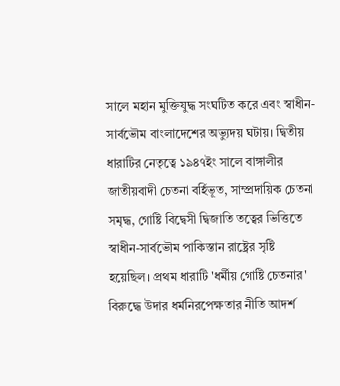সালে মহান মুক্তিযুদ্ধ সংঘটিত করে এবং স্বাধীন-সার্বভৌম বাংলাদেশের অভ্যুদয় ঘটায়। দ্বিতীয় ধারাটির নেতৃত্বে ১৯৪৭ইং সালে বাঙ্গালীর জাতীয়বাদী চেতনা বর্হিভূত, সাম্প্রদায়িক চেতনা সমৃদ্ধ, গোষ্টি বিদ্বেসী দ্বিজাতি তত্বের ভিত্তিতে স্বাধীন-সার্বভৌম পাকিস্তান রাষ্ট্রের সৃষ্টি হয়েছিল। প্রথম ধারাটি 'ধর্মীয় গোষ্টি চেতনার' বিরুদ্ধে উদার ধর্মনিরপেক্ষতার নীতি আদর্শ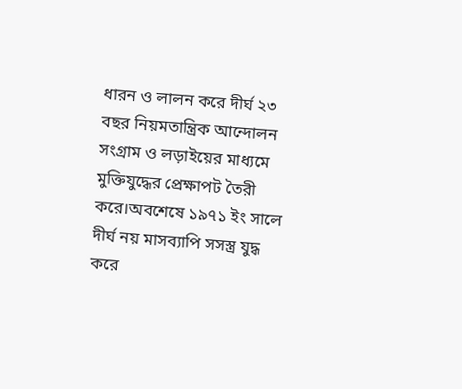ধারন ও লালন করে দীর্ঘ ২৩ বছর নিয়মতান্ত্রিক আন্দোলন সংগ্রাম ও লড়াইয়ের মাধ্যমে মুক্তিযুদ্ধের প্রেক্ষাপট তৈরী করে।অবশেষে ১৯৭১ ইং সালে দীর্ঘ নয় মাসব্যাপি সসস্ত্র যুদ্ধ করে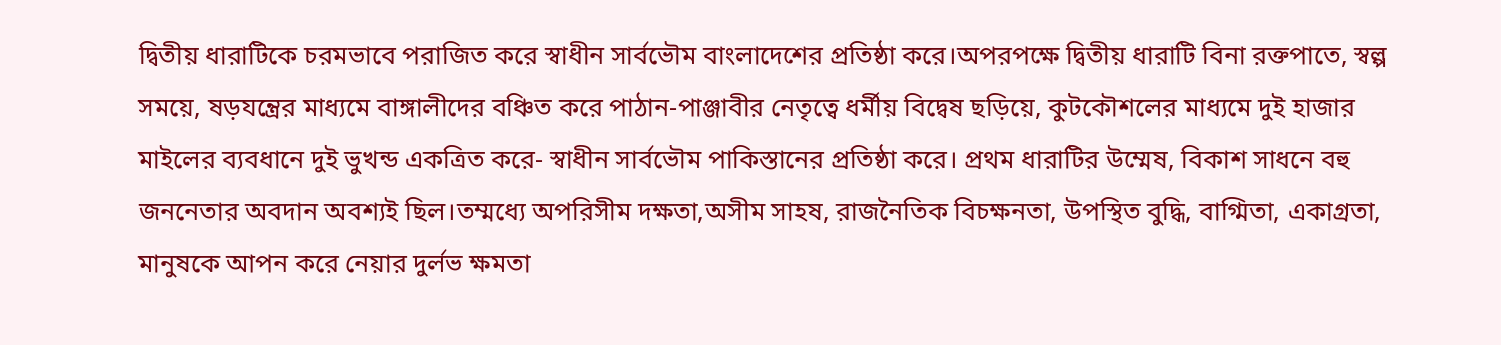দ্বিতীয় ধারাটিকে চরমভাবে পরাজিত করে স্বাধীন সার্বভৌম বাংলাদেশের প্রতিষ্ঠা করে।অপরপক্ষে দ্বিতীয় ধারাটি বিনা রক্তপাতে, স্বল্প সময়ে, ষড়যন্ত্রের মাধ্যমে বাঙ্গালীদের বঞ্চিত করে পাঠান-পাঞ্জাবীর নেতৃত্বে ধর্মীয় বিদ্বেষ ছড়িয়ে, কুটকৌশলের মাধ্যমে দুই হাজার মাইলের ব্যবধানে দুই ভুখন্ড একত্রিত করে- স্বাধীন সার্বভৌম পাকিস্তানের প্রতিষ্ঠা করে। প্রথম ধারাটির উম্মেষ, বিকাশ সাধনে বহু জননেতার অবদান অবশ্যই ছিল।তম্মধ্যে অপরিসীম দক্ষতা,অসীম সাহষ, রাজনৈতিক বিচক্ষনতা, উপস্থিত বুদ্ধি, বাগ্মিতা, একাগ্রতা, মানুষকে আপন করে নেয়ার দুর্লভ ক্ষমতা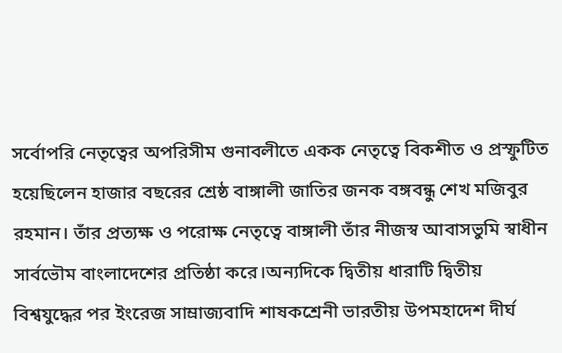সর্বোপরি নেতৃত্বের অপরিসীম গুনাবলীতে একক নেতৃত্বে বিকশীত ও প্রস্ফুটিত হয়েছিলেন হাজার বছরের শ্রেষ্ঠ বাঙ্গালী জাতির জনক বঙ্গবন্ধু শেখ মজিবুর রহমান। তাঁর প্রত্যক্ষ ও পরোক্ষ নেতৃত্বে বাঙ্গালী তাঁর নীজস্ব আবাসভুমি স্বাধীন সার্বভৌম বাংলাদেশের প্রতিষ্ঠা করে।অন্যদিকে দ্বিতীয় ধারাটি দ্বিতীয় বিশ্বযুদ্ধের পর ইংরেজ সাম্রাজ্যবাদি শাষকশ্রেনী ভারতীয় উপমহাদেশ দীর্ঘ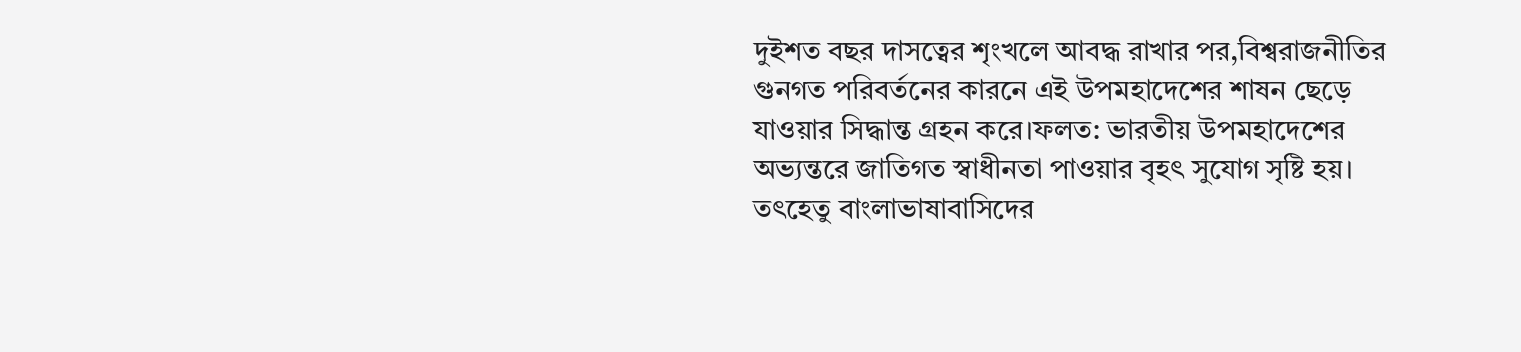দুইশত বছর দাসত্বের শৃংখলে আবদ্ধ রাখার পর,বিশ্বরাজনীতির গুনগত পরিবর্তনের কারনে এই উপমহাদেশের শাষন ছেড়ে যাওয়ার সিদ্ধান্ত গ্রহন করে।ফলত: ভারতীয় উপমহাদেশের অভ্যন্তরে জাতিগত স্বাধীনতা পাওয়ার বৃহৎ সুযোগ সৃষ্টি হয়। তৎহেতু বাংলাভাষাবাসিদের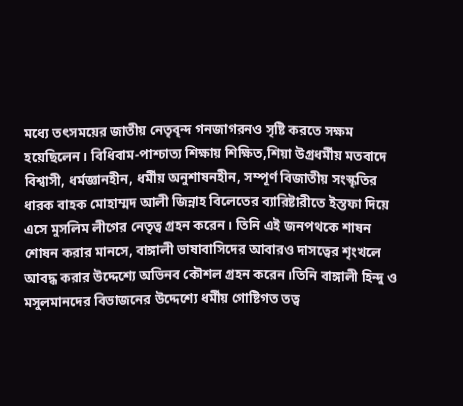মধ্যে তৎসময়ের জাতীয় নেতৃবৃন্দ গনজাগরনও সৃষ্টি করতে সক্ষম হয়েছিলেন। বিধিবাম-পাশ্চাত্য শিক্ষায় শিক্ষিত,শিয়া উগ্রধর্মীয় মতবাদে বিশ্বাসী, ধর্মজ্ঞানহীন, ধর্মীয় অনুশাষনহীন, সম্পূর্ণ বিজাতীয় সংস্কৃতির ধারক বাহক মোহাম্মদ আলী জিন্নাহ বিলেতের ব্যারিষ্টারীতে ইস্তফা দিয়ে এসে মুসলিম লীগের নেতৃত্ব গ্রহন করেন। তিনি এই জনপথকে শাষন শোষন করার মানসে, বাঙ্গালী ভাষাবাসিদের আবারও দাসত্বের শৃংখলে আবদ্ধ করার উদ্দেশ্যে অভিনব কৌশল গ্রহন করেন।তিনি বাঙ্গালী হিন্দু ও মসুলমানদের বিভাজনের উদ্দেশ্যে ধর্মীয় গোষ্টিগত তত্ব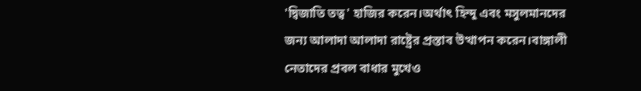'দ্বিজাতি তত্ব' হাজির করেন।অর্থাৎ হিন্দু এবং মসুলমানদের জন্য আলাদা আলাদা রাষ্ট্রের প্রস্তাব উত্থাপন করেন।বাঙ্গালী নেতাদের প্রবল বাধার মুখেও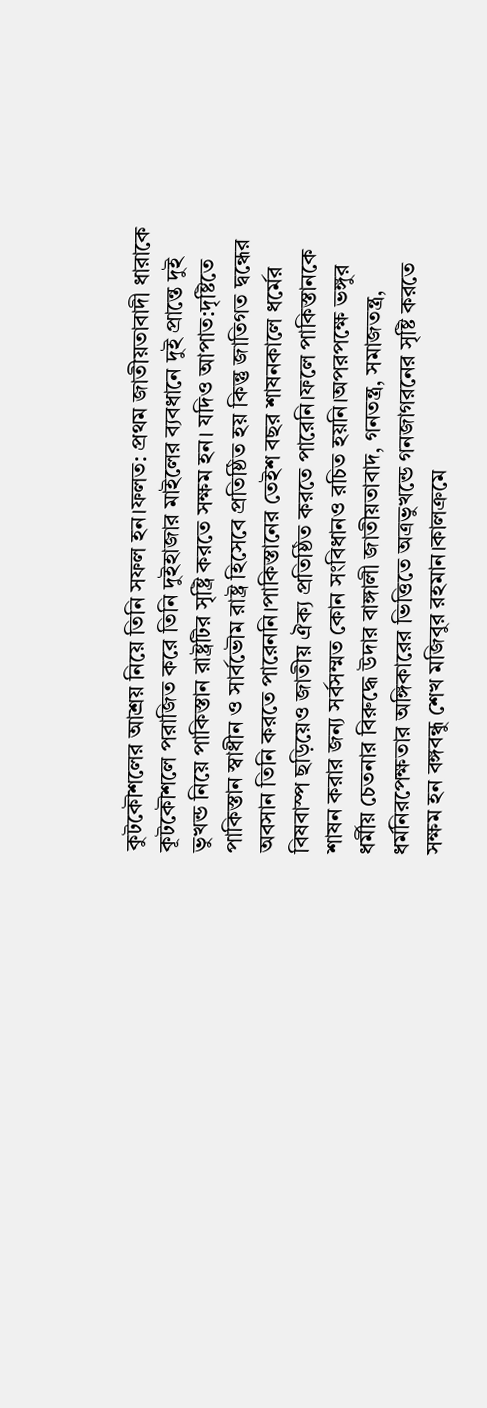কুটকৌশলের আশ্রয় নিয়ে তিনি সফল হন।ফলত: প্রথম জাতীয়তাবাদী ধারাকে কূটকৌশলে পরাজিত করে তিনি দুইহাজার মাইলের ব্যবধানে দুই প্রান্তে দুই ভুখন্ড নিয়ে পাকিস্তান রাষ্ট্রটির সৃষ্ট্রি করতে সক্ষম হন। যদিও আপাত:দৃষ্টিতে পাকিস্তান স্বাধীন ও সার্বভৌম রাষ্ট্র হিসেবে প্রতিষ্ঠিত হয় কিন্তু জাতিগত দ্বন্ধের অবসান তিনি করতে পারেননি।পাকিস্তানের তেইশ বছর শাষনকালে ধর্মের বিষবাস্প ছড়িয়েও জাতীয় ঐক্য প্রতিষ্ঠিত করতে পারেনি।ফলে পাকিস্তানকে শাষন করার জন্য সর্বসম্মত কোন সংবিধানও রচিত হয়নি।অপরপক্ষে ভঙ্গুর ধর্মীয় চেতনার বিরুদ্ধে উদার বাঙ্গালী জাতীয়তাবাদ, গনতন্ত্র, সমাজতন্ত্র, ধর্মনিরপেক্ষতার অঙ্গিকারের ভিত্তিতে অত্রভুখন্ডে গনজাগরনের সৃষ্টি করতে সক্ষম হন বঙ্গবন্ধু শেখ মজিবুর রহমান।কালক্রমে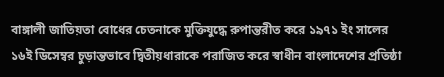বাঙ্গালী জাতিয়তা বোধের চেতনাকে মুক্তিযুদ্ধে রুপান্তরীত করে ১৯৭১ ইং সালের ১৬ই ডিসেম্বর চুড়ান্তভাবে দ্বিতীয়ধারাকে পরাজিত করে স্বাধীন বাংলাদেশের প্রতিষ্ঠা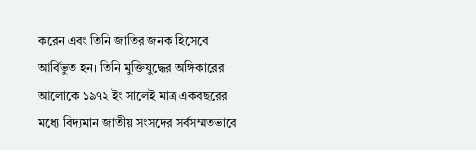করেন এবং তিনি জাতির জনক হিসেবে আর্বিভুত হন। তিনি মুক্তিযুদ্ধের অঙ্গিকারের আলোকে ১৯৭২ ইং সালেই মাত্র একবছরের মধ্যে বিদ্যমান জাতীয় সংসদের সর্বসম্মতভাবে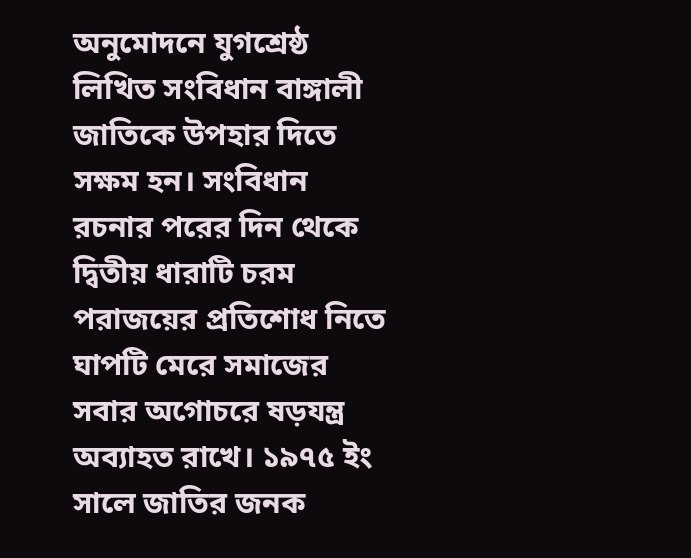অনুমোদনে যুগশ্রেষ্ঠ লিখিত সংবিধান বাঙ্গালী জাতিকে উপহার দিতে সক্ষম হন। সংবিধান রচনার পরের দিন থেকে দ্বিতীয় ধারাটি চরম পরাজয়ের প্রতিশোধ নিতে ঘাপটি মেরে সমাজের সবার অগোচরে ষড়যন্ত্র অব্যাহত রাখে। ১৯৭৫ ইং সালে জাতির জনক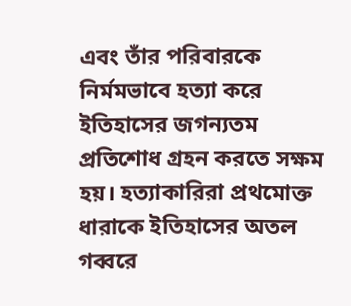এবং তাঁর পরিবারকে নির্মমভাবে হত্যা করে ইতিহাসের জগন্যতম প্রতিশোধ গ্রহন করতে সক্ষম হয়। হত্যাকারিরা প্রথমোক্ত ধারাকে ইতিহাসের অতল গব্বরে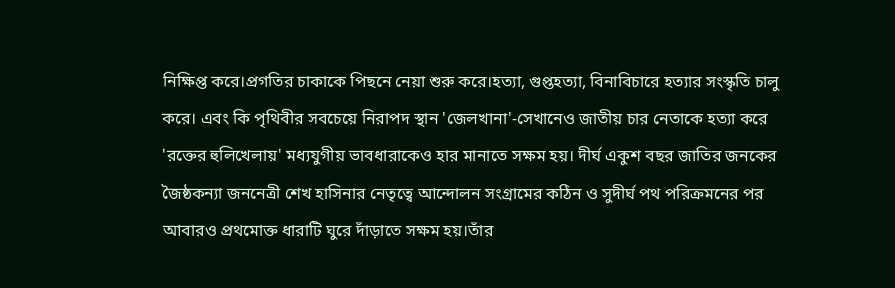নিক্ষিপ্ত করে।প্রগতির চাকাকে পিছনে নেয়া শুরু করে।হত্যা, গুপ্তহত্যা, বিনাবিচারে হত্যার সংস্কৃতি চালু করে। এবং কি পৃথিবীর সবচেয়ে নিরাপদ স্থান 'জেলখানা'-সেখানেও জাতীয় চার নেতাকে হত্যা করে 'রক্তের হুলিখেলায়' মধ্যযুগীয় ভাবধারাকেও হার মানাতে সক্ষম হয়। দীর্ঘ একুশ বছর জাতির জনকের জৈষ্ঠকন্যা জননেত্রী শেখ হাসিনার নেতৃত্বে আন্দোলন সংগ্রামের কঠিন ও সুদীর্ঘ পথ পরিক্রমনের পর আবারও প্রথমোক্ত ধারাটি ঘুরে দাঁড়াতে সক্ষম হয়।তাঁর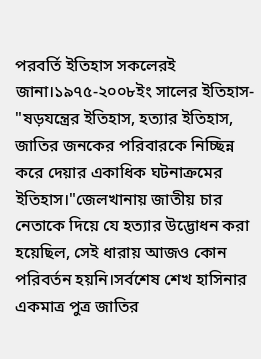পরবর্তি ইতিহাস সকলেরই জানা।১৯৭৫-২০০৮ইং সালের ইতিহাস- "ষড়যন্ত্রের ইতিহাস, হত্যার ইতিহাস, জাতির জনকের পরিবারকে নিচ্ছিন্ন করে দেয়ার একাধিক ঘটনাক্রমের ইতিহাস।"জেলখানায় জাতীয় চার নেতাকে দিয়ে যে হত্যার উদ্ভোধন করা হয়েছিল, সেই ধারায় আজও কোন পরিবর্তন হয়নি।সর্বশেষ শেখ হাসিনার একমাত্র পুত্র জাতির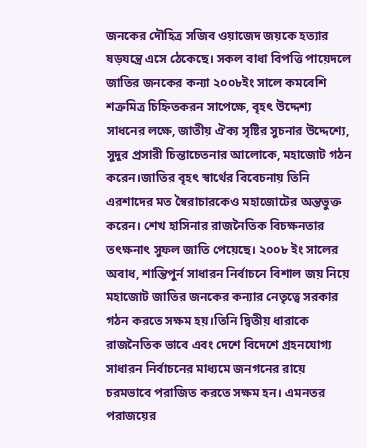জনকের দৌহিত্র সজিব ওয়াজেদ জয়কে হত্যার ষড়যন্ত্রে এসে ঠেকেছে। সকল বাধা বিপত্তি পায়েদলে জাতির জনকের কন্যা ২০০৮ইং সালে কমবেশি শত্রুমিত্র চিহ্নিতকরন সাপেক্ষে, বৃহৎ উদ্দেশ্য সাধনের লক্ষে, জাতীয় ঐক্য সৃষ্টির সুচনার উদ্দেশ্যে, সুদুর প্রসারী চিন্তাচেতনার আলোকে, মহাজোট গঠন করেন।জাতির বৃহৎ স্বার্থের বিবেচনায় তিনি এরশাদের মত স্বৈরাচারকেও মহাজোটের অন্তভুক্ত করেন। শেখ হাসিনার রাজনৈতিক বিচক্ষনতার তৎক্ষনাৎ সুফল জাতি পেয়েছে। ২০০৮ ইং সালের অবাধ, শান্তিপুর্ন সাধারন নির্বাচনে বিশাল জয় নিয়ে মহাজোট জাতির জনকের কন্যার নেতৃত্বে সরকার গঠন করতে সক্ষম হয়।তিনি দ্বিতীয় ধারাকে রাজনৈতিক ভাবে এবং দেশে বিদেশে গ্রহনযোগ্য সাধারন নির্বাচনের মাধ্যমে জনগনের রায়ে চরমভাবে পরাজিত করতে সক্ষম হন। এমনতর পরাজয়ের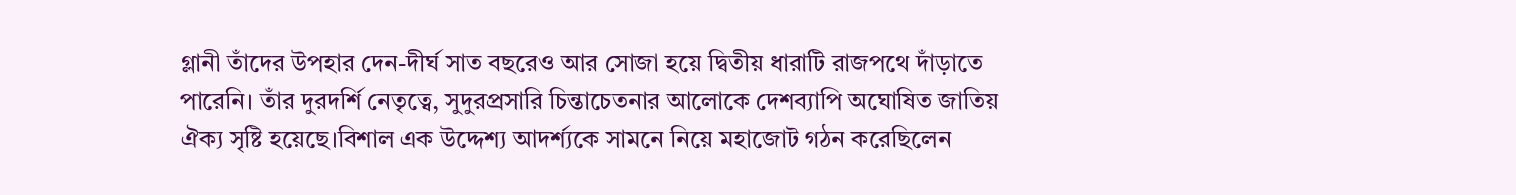গ্লানী তাঁদের উপহার দেন-দীর্ঘ সাত বছরেও আর সোজা হয়ে দ্বিতীয় ধারাটি রাজপথে দাঁড়াতে পারেনি। তাঁর দুরদর্শি নেতৃত্বে, সুদুরপ্রসারি চিন্তাচেতনার আলোকে দেশব্যাপি অঘোষিত জাতিয় ঐক্য সৃষ্টি হয়েছে।বিশাল এক উদ্দেশ্য আদর্শ্যকে সামনে নিয়ে মহাজোট গঠন করেছিলেন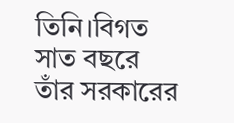তিনি।বিগত সাত বছরে তাঁর সরকারের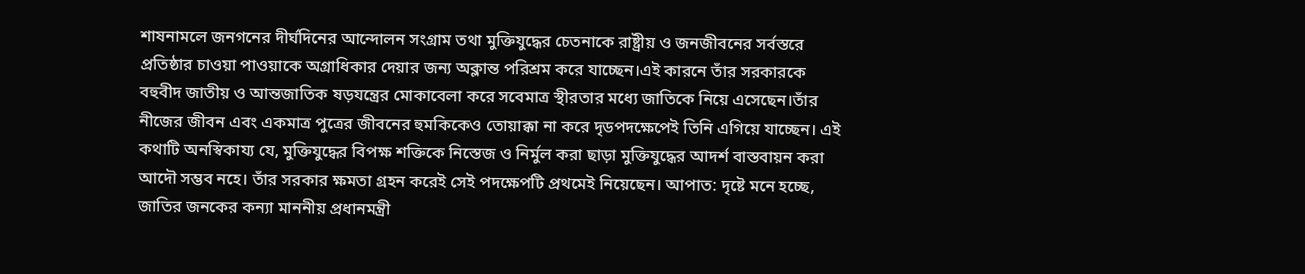শাষনামলে জনগনের দীর্ঘদিনের আন্দোলন সংগ্রাম তথা মুক্তিযুদ্ধের চেতনাকে রাষ্ট্রীয় ও জনজীবনের সর্বস্তরে প্রতিষ্ঠার চাওয়া পাওয়াকে অগ্রাধিকার দেয়ার জন্য অক্লান্ত পরিশ্রম করে যাচ্ছেন।এই কারনে তাঁর সরকারকে বহুবীদ জাতীয় ও আন্তজাতিক ষড়যন্ত্রের মোকাবেলা করে সবেমাত্র স্থীরতার মধ্যে জাতিকে নিয়ে এসেছেন।তাঁর নীজের জীবন এবং একমাত্র পুত্রের জীবনের হুমকিকেও তোয়াক্কা না করে দৃডপদক্ষেপেই তিনি এগিয়ে যাচ্ছেন। এই কথাটি অনস্বিকায্য যে, মুক্তিযুদ্ধের বিপক্ষ শক্তিকে নিস্তেজ ও নির্মুল করা ছাড়া মুক্তিযুদ্ধের আদর্শ বাস্তবায়ন করা আদৌ সম্ভব নহে। তাঁর সরকার ক্ষমতা গ্রহন করেই সেই পদক্ষেপটি প্রথমেই নিয়েছেন। আপাত: দৃষ্টে মনে হচ্ছে, জাতির জনকের কন্যা মাননীয় প্রধানমন্ত্রী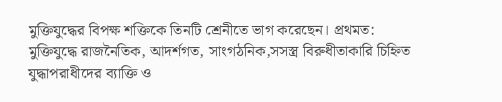মুক্তিযুদ্ধের বিপক্ষ শক্তিকে তিনটি শ্রেনীতে ভাগ করেছেন। প্রথমত: মুক্তিযুদ্ধে রাজনৈতিক, আদর্শগত, সাংগঠনিক,সসস্ত্র বিরুধীতাকারি চিহ্নিত যুদ্ধাপরাধীদের ব্যাক্তি ও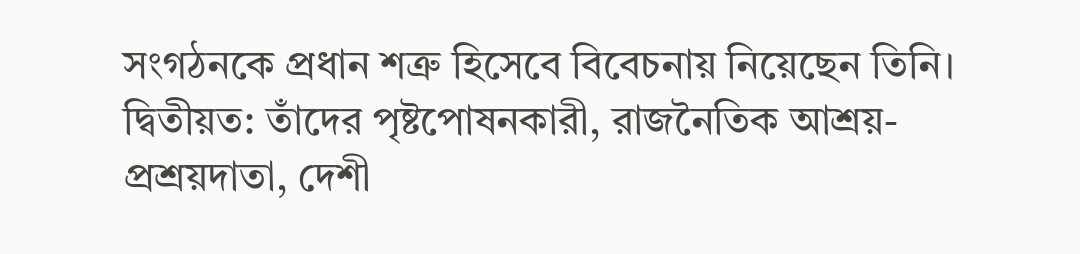সংগঠনকে প্রধান শত্রু হিসেবে বিবেচনায় নিয়েছেন তিনি। দ্বিতীয়ত: তাঁদের পৃষ্টপোষনকারী, রাজনৈতিক আশ্রয়-প্রশ্রয়দাতা, দেশী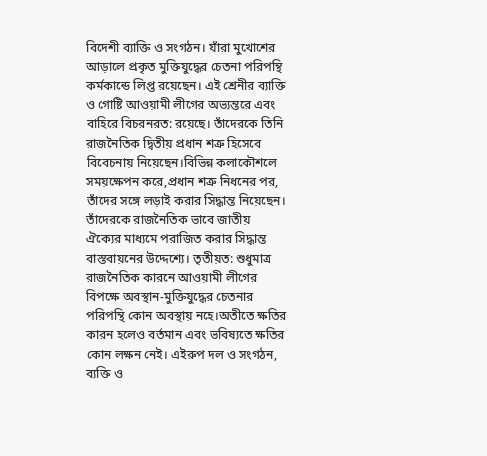বিদেশী ব্যাক্তি ও সংগঠন। যাঁরা মুখোশের আড়ালে প্রকৃত মুক্তিযুদ্ধের চেতনা পরিপন্থি কর্মকান্ডে লিপ্ত রয়েছেন। এই শ্রেনীর ব্যাক্তি ও গোষ্টি আওয়ামী লীগের অভ্যন্তরে এবং বাহিরে বিচরনরত: রয়েছে। তাঁদেরকে তিনি রাজনৈতিক দ্বিতীয় প্রধান শত্রু হিসেবে বিবেচনায় নিয়েছেন।বিভিন্ন কলাকৌশলে সময়ক্ষেপন করে,প্রধান শত্রু নিধনের পর, তাঁদের সঙ্গে লড়াই করার সিদ্ধান্ত নিয়েছেন। তাঁদেরকে রাজনৈতিক ভাবে জাতীয় ঐক্যের মাধ্যমে পরাজিত করার সিদ্ধান্ত বাস্তবায়নের উদ্দেশ্যে। তৃতীয়ত: শুধুমাত্র রাজনৈতিক কারনে আওয়ামী লীগের বিপক্ষে অবস্থান-মুক্তিযুদ্ধের চেতনার পরিপন্থি কোন অবস্থায় নহে।অতীতে ক্ষতির কারন হলেও বর্তমান এবং ভবিষ্যতে ক্ষতির কোন লক্ষন নেই। এইরুপ দল ও সংগঠন, ব্যক্তি ও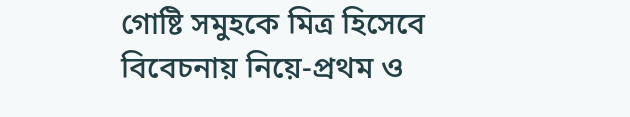গোষ্টি সমুহকে মিত্র হিসেবে বিবেচনায় নিয়ে-প্রথম ও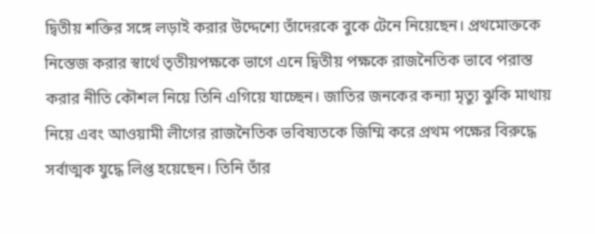দ্বিতীয় শক্তির সঙ্গে লড়াই করার উদ্দেশ্যে তাঁদেরকে বুকে টেনে নিয়েছেন। প্রথমোক্তকে নিস্তেজ করার স্বার্থে তৃতীয়পক্ষকে ভাগে এনে দ্বিতীয় পক্ষকে রাজনৈতিক ভাবে পরাস্ত করার নীতি কৌশল নিয়ে তিনি এগিয়ে যাচ্ছেন। জাতির জনকের কন্যা মৃত্যু ঝুকি মাথায় নিয়ে এবং আওয়ামী লীগের রাজনৈতিক ভবিষ্যতকে জিম্মি করে প্রথম পক্ষের বিরুদ্ধে সর্বাত্মক যুদ্ধে লিপ্ত হয়েছেন। তিনি তাঁর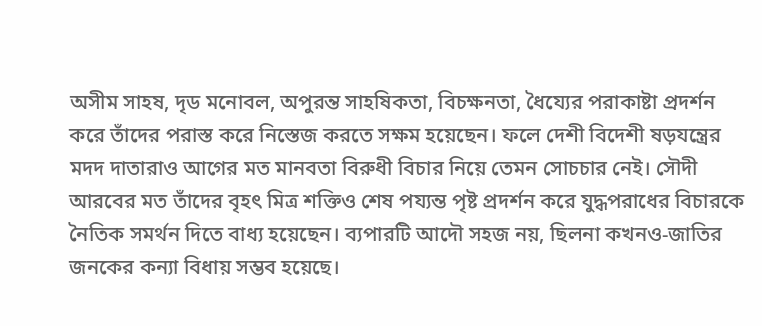অসীম সাহষ, দৃড মনোবল, অপুরন্ত সাহষিকতা, বিচক্ষনতা, ধৈয্যের পরাকাষ্টা প্রদর্শন করে তাঁদের পরাস্ত করে নিস্তেজ করতে সক্ষম হয়েছেন। ফলে দেশী বিদেশী ষড়যন্ত্রের মদদ দাতারাও আগের মত মানবতা বিরুধী বিচার নিয়ে তেমন সোচচার নেই। সৌদী আরবের মত তাঁদের বৃহৎ মিত্র শক্তিও শেষ পয্যন্ত পৃষ্ট প্রদর্শন করে যুদ্ধপরাধের বিচারকে নৈতিক সমর্থন দিতে বাধ্য হয়েছেন। ব্যপারটি আদৌ সহজ নয়, ছিলনা কখনও-জাতির জনকের কন্যা বিধায় সম্ভব হয়েছে।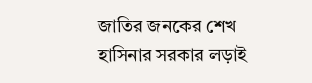জাতির জনকের শেখ হাসিনার সরকার লড়াই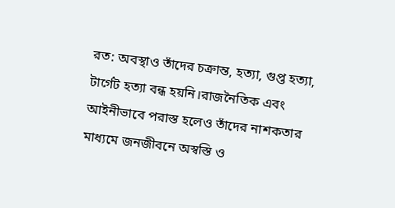রত: অবস্থাও তাঁদের চক্রান্ত, হত্যা, গুপ্ত হত্যা, টার্গেট হত্যা বন্ধ হয়নি।রাজনৈতিক এবং আইনীভাবে পরাস্ত হলেও তাঁদের নাশকতার মাধ্যমে জনজীবনে অস্বস্তি ও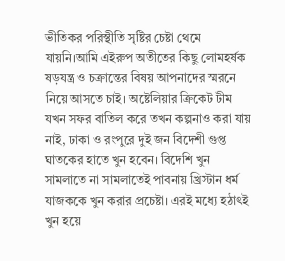ভীতিকর পরিস্থীতি সৃষ্টির চেষ্টা থেমে যায়নি।আমি এইরুপ অতীতের কিছু লোমহর্ষক ষড়যন্ত্র ও চক্রান্তের বিষয় আপনাদের স্মরনে নিয়ে আসতে চাই। অষ্টেলিয়ার ক্রিকেট টীম যখন সফর বাতিল করে তখন কল্পনাও করা যায় নাই, ঢাকা ও রংপুরে দুই জন বিদেশী গুপ্ত ঘাতকের হাতে খুন হবেন। বিদেশি খুন সামলাতে না সামলাতেই পাবনায় খ্রিস্টান ধর্ম যাজককে খুন করার প্রচেষ্টা। এরই মধ্যে হঠাৎই খুন হয়ে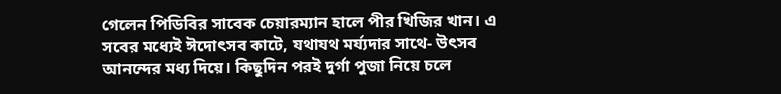গেলেন পিডিবির সাবেক চেয়ারম্যান হালে পীর খিজির খান। এ সবের মধ্যেই ঈদোৎসব কাটে, যথাযথ মর্য্যদার সাথে- উৎসব আনন্দের মধ্য দিয়ে। কিছুদিন পরই দুর্গা পুজা নিয়ে চলে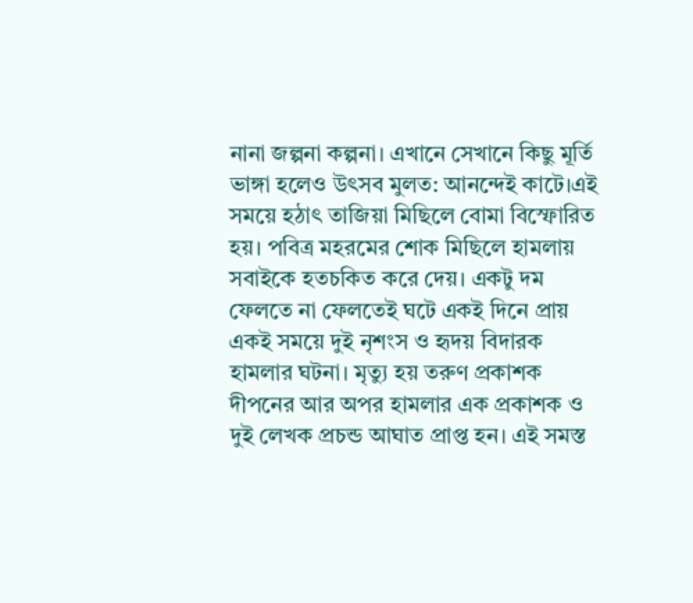নানা জল্পনা কল্পনা। এখানে সেখানে কিছু মূর্তি ভাঙ্গা হলেও উৎসব মুলত: আনন্দেই কাটে।এই সময়ে হঠাৎ তাজিয়া মিছিলে বোমা বিস্ফোরিত হয়। পবিত্র মহরমের শোক মিছিলে হামলায় সবাইকে হতচকিত করে দেয়। একটু দম ফেলতে না ফেলতেই ঘটে একই দিনে প্রায় একই সময়ে দুই নৃশংস ও হৃদয় বিদারক হামলার ঘটনা। মৃত্যু হয় তরুণ প্রকাশক দীপনের আর অপর হামলার এক প্রকাশক ও দুই লেখক প্রচন্ড আঘাত প্রাপ্ত হন। এই সমস্ত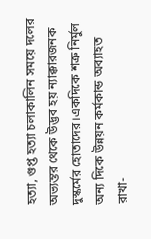হত্যা, গুপ্ত হত্যা চলাকালিন সময়ে দলের অভ্যন্তর থেকে উদ্ভব হয় ন্যাক্কারজনক দুস্কর্মের হোতাদের।একদিকে শত্রু নির্মুল অন্য দিকে উন্নয়ন কর্মকান্ড অব্যাহত রাখা-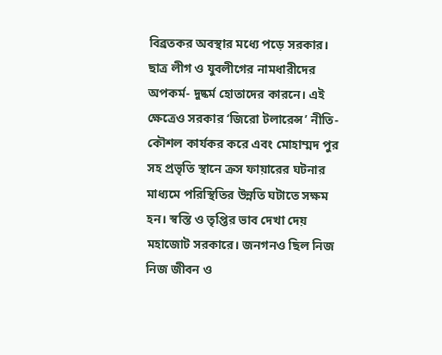বিব্রতকর অবস্থার মধ্যে পড়ে সরকার। ছাত্র লীগ ও যুবলীগের নামধারীদের অপকর্ম- দুষ্কর্ম হোতাদের কারনে। এই ক্ষেত্রেও সরকার ‘জিরো টলারেন্স’ নীতি-কৌশল কার্যকর করে এবং মোহাম্মদ পুর সহ প্রভৃতি স্থানে ক্রস ফায়ারের ঘটনার মাধ্যমে পরিস্থিতির উন্নতি ঘটাতে সক্ষম হন। স্বস্তি ও তৃপ্তির ভাব দেখা দেয় মহাজোট সরকারে। জনগনও ছিল নিজ নিজ জীবন ও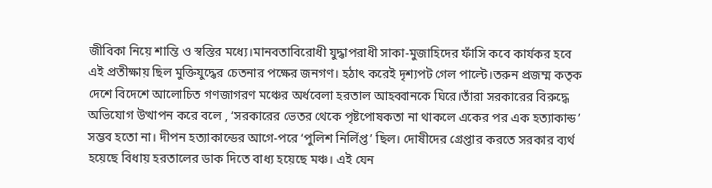জীবিকা নিয়ে শান্তি ও স্বস্তির মধ্যে।মানবতাবিরোধী যুদ্ধাপরাধী সাকা-মুজাহিদের ফাঁসি কবে কার্যকর হবে এই প্রতীক্ষায় ছিল মুক্তিযুদ্ধের চেতনার পক্ষের জনগণ। হঠাৎ করেই দৃশ্যপট গেল পাল্টে।তরুন প্রজম্ম কতৃক দেশে বিদেশে আলোচিত গণজাগরণ মঞ্চের অর্ধবেলা হরতাল আহব্বানকে ঘিরে।তাঁরা সরকারের বিরুদ্ধে অভিযোগ উত্থাপন করে বলে , ‘সরকারের ভেতর থেকে পৃষ্টপোষকতা না থাকলে একের পর এক হত্যাকান্ড’ সম্ভব হতো না। দীপন হত্যাকান্ডের আগে-পরে ‘পুলিশ নির্লিপ্ত’ ছিল। দোষীদের গ্রেপ্তার করতে সরকার ব্যর্থ হয়েছে বিধায় হরতালের ডাক দিতে বাধ্য হয়েছে মঞ্চ। এই যেন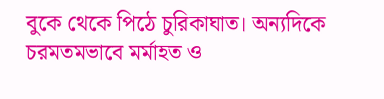বুকে থেকে পিঠে চুরিকাঘাত। অন্যদিকে চরমতমভাবে মর্মাহত ও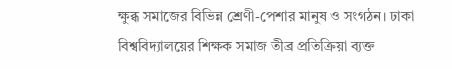ক্ষুব্ধ সমাজের বিভিন্ন শ্রেণী-পেশার মানুষ ও সংগঠন। ঢাকা বিশ্ববিদ্যালয়ের শিক্ষক সমাজ তীব্র প্রতিক্রিয়া ব্যক্ত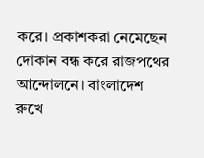করে। প্রকাশকরা নেমেছেন দোকান বন্ধ করে রাজপথের আন্দোলনে। বাংলাদেশ রুখে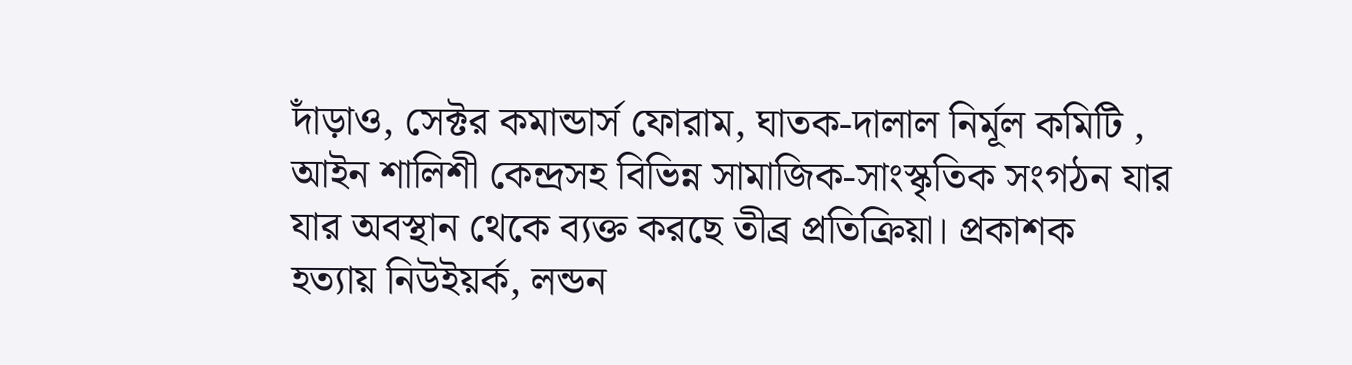দাঁড়াও, সেক্টর কমান্ডার্স ফোরাম, ঘাতক-দালাল নির্মূল কমিটি , আইন শালিশী কেন্দ্রসহ বিভিন্ন সামাজিক-সাংস্কৃতিক সংগঠন যার যার অবস্থান থেকে ব্যক্ত করছে তীব্র প্রতিক্রিয়া। প্রকাশক হত্যায় নিউইয়র্ক, লন্ডন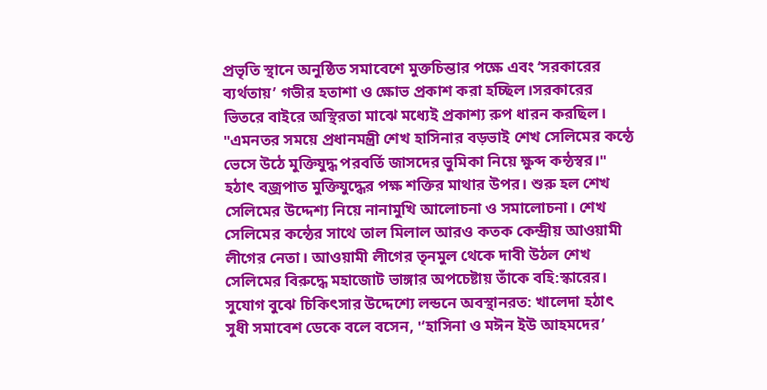প্রভৃতি স্থানে অনুষ্ঠিত সমাবেশে মুক্তচিন্তার পক্ষে এবং ‘সরকারের ব্যর্থতায়’ গভীর হতাশা ও ক্ষোভ প্রকাশ করা হচ্ছিল।সরকারের ভিতরে বাইরে অস্থিরতা মাঝে মধ্যেই প্রকাশ্য রুপ ধারন করছিল। "এমনতর সময়ে প্রধানমন্ত্রী শেখ হাসিনার বড়ভাই শেখ সেলিমের কন্ঠে ভেসে উঠে মুক্তিযুদ্ধ পরবর্তি জাসদের ভুমিকা নিয়ে ক্ষুব্দ কন্ঠস্বর।" হঠাৎ বজ্রপাত মুক্তিযুদ্ধের পক্ষ শক্তির মাথার উপর। শুরু হল শেখ সেলিমের উদ্দেশ্য নিয়ে নানামুখি আলোচনা ও সমালোচনা। শেখ সেলিমের কন্ঠের সাথে তাল মিলাল আরও কতক কেন্দ্রীয় আওয়ামী লীগের নেতা। আওয়ামী লীগের তৃনমুল থেকে দাবী উঠল শেখ সেলিমের বিরুদ্ধে মহাজোট ভাঙ্গার অপচেষ্টায় তাঁকে বহি:স্কারের। সুযোগ বুঝে চিকিৎসার উদ্দেশ্যে লন্ডনে অবস্থানরত: খালেদা হঠাৎ সুধী সমাবেশ ডেকে বলে বসেন, '‘হাসিনা ও মঈন ইউ আহমদের’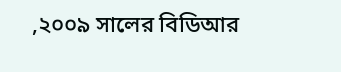,২০০৯ সালের বিডিআর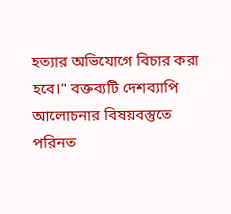হত্যার অভিযোগে বিচার করা হবে।" বক্তব্যটি দেশব্যাপি আলোচনার বিষয়বস্তুতে পরিনত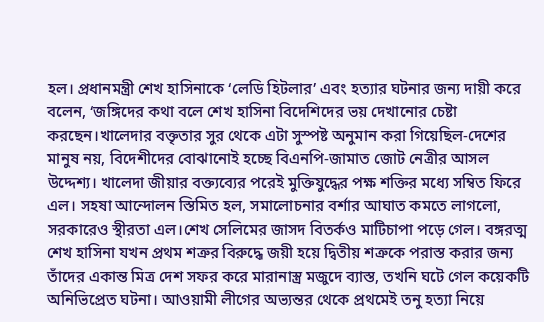হল। প্রধানমন্ত্রী শেখ হাসিনাকে ‘লেডি হিটলার’ এবং হত্যার ঘটনার জন্য দায়ী করে বলেন, ‘জঙ্গিদের কথা বলে শেখ হাসিনা বিদেশিদের ভয় দেখানোর চেষ্টা করছেন।খালেদার বক্তৃতার সুর থেকে এটা সুস্পষ্ট অনুমান করা গিয়েছিল-দেশের মানুষ নয়, বিদেশীদের বোঝানোই হচ্ছে বিএনপি-জামাত জোট নেত্রীর আসল উদ্দেশ্য। খালেদা জীয়ার বক্ত্যব্যের পরেই মুক্তিযুদ্ধের পক্ষ শক্তির মধ্যে সম্বিত ফিরে এল। সহষা আন্দোলন স্তিমিত হল, সমালোচনার বর্শার আঘাত কমতে লাগলো, সরকারেও স্থীরতা এল।শেখ সেলিমের জাসদ বিতর্কও মাটিচাপা পড়ে গেল। বঙ্গরত্ম শেখ হাসিনা যখন প্রথম শত্রুর বিরুদ্ধে জয়ী হয়ে দ্বিতীয় শত্রুকে পরাস্ত করার জন্য তাঁদের একান্ত মিত্র দেশ সফর করে মারানাস্ত্র মজুদে ব্যাস্ত, তখনি ঘটে গেল কয়েকটি অনিভিপ্রেত ঘটনা। আওয়ামী লীগের অভ্যন্তর থেকে প্রথমেই তনু হত্যা নিয়ে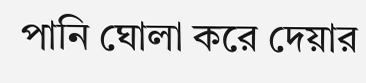পানি ঘোলা করে দেয়ার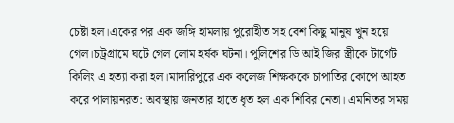চেষ্টা হল।একের পর এক জঙ্গি হামলায় পুরোহীত সহ বেশ কিছু মানুষ খুন হয়ে গেল।চট্রগ্রামে ঘটে গেল লোম হর্ষক ঘটনা। পুলিশের ডি আই জির স্ত্রীকে টার্গেট কিলিং এ হত্যা করা হল।মাদারিপুরে এক কলেজ শিক্ষককে চাপাতির কোপে আহত করে পালায়নরত: অবস্থায় জনতার হাতে ধৃত হল এক শিবির নেতা। এমনিতর সময়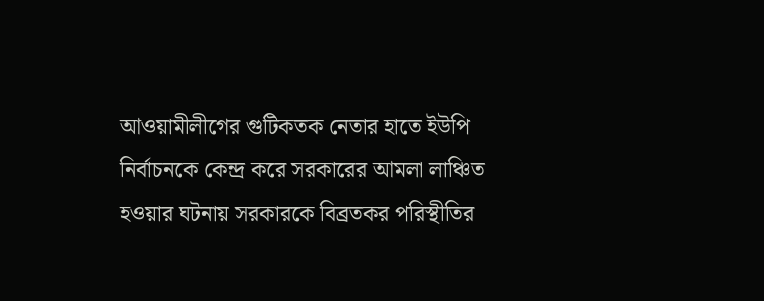আওয়ামীলীগের গুটিকতক নেতার হাতে ইউপি নির্বাচনকে কেন্দ্র করে সরকারের আমলা লাঞ্চিত হওয়ার ঘটনায় সরকারকে বিব্রতকর পরিস্থীতির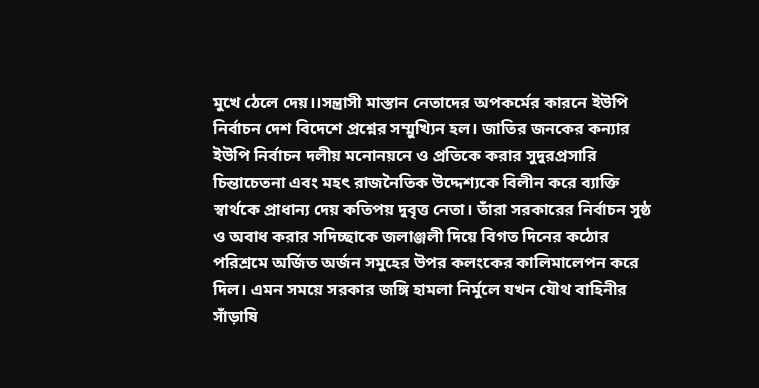মুখে ঠেলে দেয়।।সন্ত্রাসী মাস্তান নেতাদের অপকর্মের কারনে ইউপি নির্বাচন দেশ বিদেশে প্রশ্নের সম্মুখ্যিন হল। জাতির জনকের কন্যার ইউপি নির্বাচন দলীয় মনোনয়নে ও প্রতিকে করার সুদুরপ্রসারি চিন্তাচেতনা এবং মহৎ রাজনৈতিক উদ্দেশ্যকে বিলীন করে ব্যাক্তি স্বার্থকে প্রাধান্য দেয় কতিপয় দুবৃত্ত নেতা। তাঁরা সরকারের নির্বাচন সুষ্ঠ ও অবাধ করার সদিচ্ছাকে জলাঞ্জলী দিয়ে বিগত দিনের কঠোর পরিশ্রমে অর্জিত অর্জন সমুহের উপর কলংকের কালিমালেপন করে দিল। এমন সময়ে সরকার জঙ্গি হামলা নির্মুলে যখন যৌথ বাহিনীর সাঁড়াষি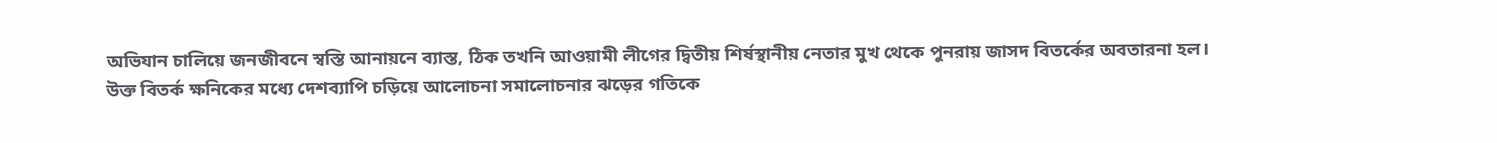অভিযান চালিয়ে জনজীবনে স্বস্তি আনায়নে ব্যাস্ত, ঠিক তখনি আওয়ামী লীগের দ্বিতীয় শির্ষস্থানীয় নেতার মুখ থেকে পুনরায় জাসদ বিতর্কের অবতারনা হল। উক্ত বিতর্ক ক্ষনিকের মধ্যে দেশব্যাপি চড়িয়ে আলোচনা সমালোচনার ঝড়ের গতিকে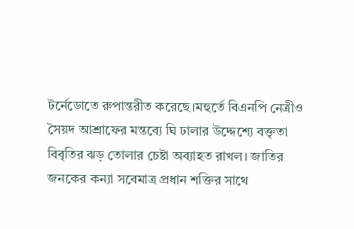টর্নেডোতে রুপান্তরীত করেছে।মহুর্তে বিএনপি নেত্রীও সৈয়দ আশ্রাফের মন্তব্যে ঘি ঢালার উদ্দেশ্যে বক্তৃতা বিবৃতির ঝড় তোলার চেষ্টা অব্যাহত রাখল। জাতির জনকের কন্যা সবেমাত্র প্রধান শক্তির সাথে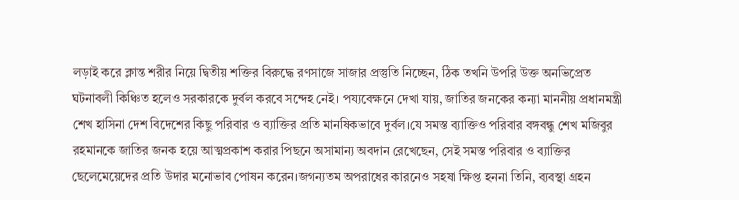লড়াই করে ক্লান্ত শরীর নিয়ে দ্বিতীয় শক্তির বিরুদ্ধে রণসাজে সাজার প্রস্তুতি নিচ্ছেন, ঠিক তখনি উপরি উক্ত অনভিপ্রেত ঘটনাবলী কিঞ্চিত হলেও সরকারকে দুর্বল করবে সন্দেহ নেই। পয্যবেক্ষনে দেখা যায়, জাতির জনকের কন্যা মাননীয় প্রধানমন্ত্রী শেখ হাসিনা দেশ বিদেশের কিছু পরিবার ও ব্যাক্তির প্রতি মানষিকভাবে দুর্বল।যে সমস্ত ব্যাক্তিও পরিবার বঙ্গবন্ধু শেখ মজিবুর রহমানকে জাতির জনক হয়ে আত্মপ্রকাশ করার পিছনে অসামান্য অবদান রেখেছেন, সেই সমস্ত পরিবার ও ব্যাক্তির ছেলেমেয়েদের প্রতি উদার মনোভাব পোষন করেন।জগন্যতম অপরাধের কারনেও সহষা ক্ষিপ্ত হননা তিনি, ব্যবস্থা গ্রহন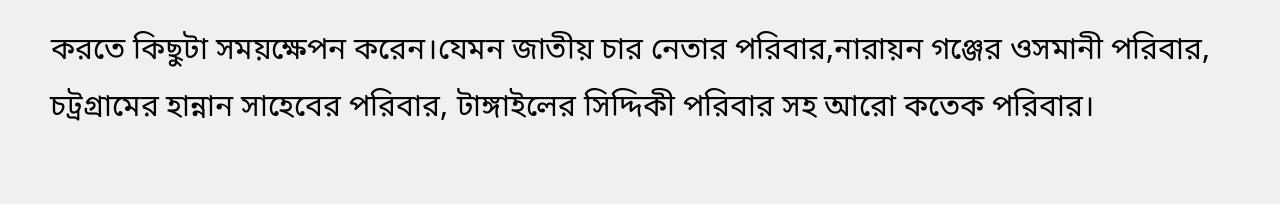করতে কিছুটা সময়ক্ষেপন করেন।যেমন জাতীয় চার নেতার পরিবার,নারায়ন গঞ্জের ওসমানী পরিবার, চট্রগ্রামের হান্নান সাহেবের পরিবার, টাঙ্গাইলের সিদ্দিকী পরিবার সহ আরো কতেক পরিবার।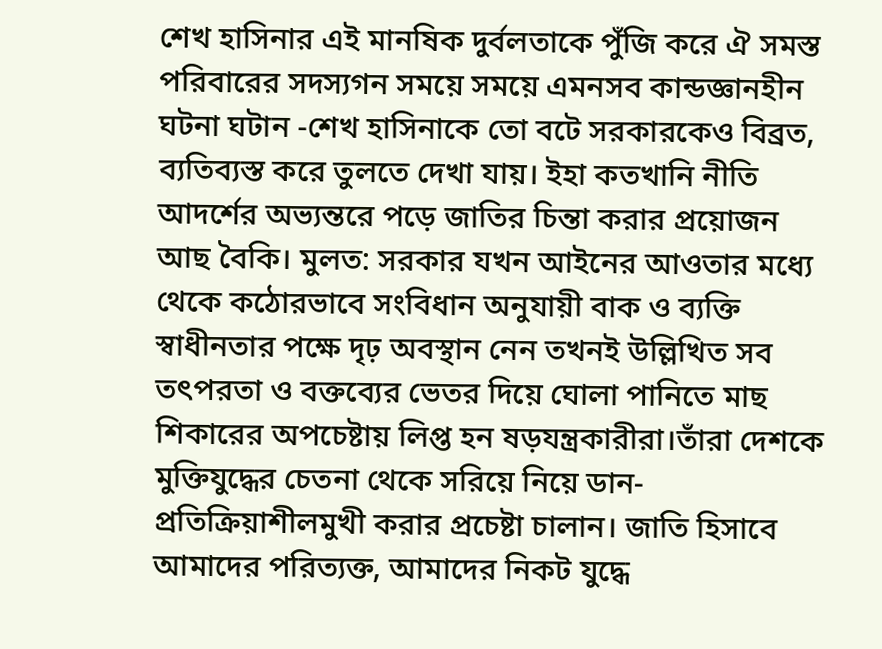শেখ হাসিনার এই মানষিক দুর্বলতাকে পুঁজি করে ঐ সমস্ত পরিবারের সদস্যগন সময়ে সময়ে এমনসব কান্ডজ্ঞানহীন ঘটনা ঘটান -শেখ হাসিনাকে তো বটে সরকারকেও বিব্রত, ব্যতিব্যস্ত করে তুলতে দেখা যায়। ইহা কতখানি নীতি আদর্শের অভ্যন্তরে পড়ে জাতির চিন্তা করার প্রয়োজন আছ বৈকি। মুলত: সরকার যখন আইনের আওতার মধ্যে থেকে কঠোরভাবে সংবিধান অনুযায়ী বাক ও ব্যক্তি স্বাধীনতার পক্ষে দৃঢ় অবস্থান নেন তখনই উল্লিখিত সব তৎপরতা ও বক্তব্যের ভেতর দিয়ে ঘোলা পানিতে মাছ শিকারের অপচেষ্টায় লিপ্ত হন ষড়যন্ত্রকারীরা।তাঁরা দেশকে মুক্তিযুদ্ধের চেতনা থেকে সরিয়ে নিয়ে ডান-প্রতিক্রিয়াশীলমুখী করার প্রচেষ্টা চালান। জাতি হিসাবে আমাদের পরিত্যক্ত, আমাদের নিকট যুদ্ধে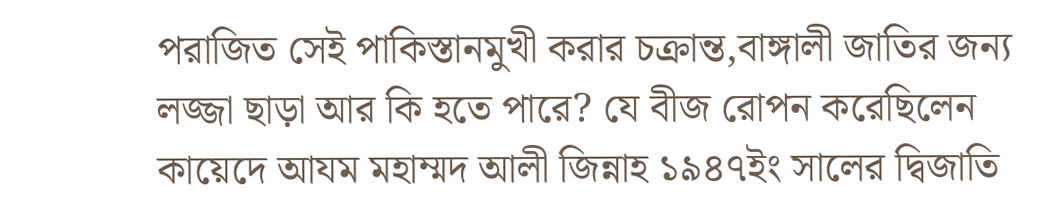পরাজিত সেই পাকিস্তানমুখী করার চক্রান্ত,বাঙ্গালী জাতির জন্য লজ্জা ছাড়া আর কি হতে পারে? যে বীজ রোপন করেছিলেন কায়েদে আযম মহাম্মদ আলী জিন্নাহ ১৯৪৭ইং সালের দ্বিজাতি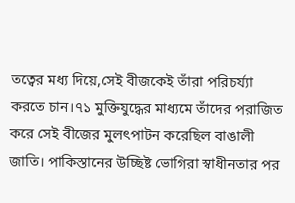তত্বের মধ্য দিয়ে,সেই বীজকেই তাঁরা পরিচর্য্যা করতে চান।৭১ মুক্তিযুদ্ধের মাধ্যমে তাঁদের পরাজিত করে সেই বীজের মুলৎপাটন করেছিল বাঙালী জাতি। পাকিস্তানের উচ্ছিষ্ট ভোগিরা স্বাধীনতার পর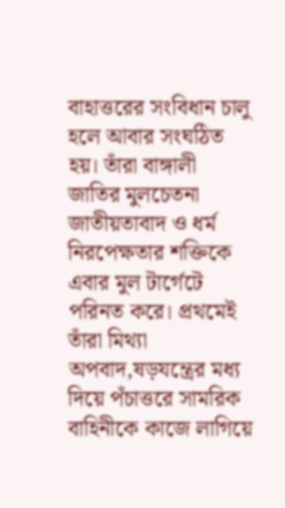বাহাত্তরের সংবিধান চালু হলে আবার সংঘঠিত হয়। তাঁরা বাঙ্গালী জাতির মুলচেতনা জাতীয়তাবাদ ও ধর্ম নিরপেক্ষতার শক্তিকে এবার মুল টার্গেটে পরিনত করে। প্রথমেই তাঁরা মিথ্যা অপবাদ,ষড়যন্ত্রের মধ্য দিয়ে পঁচাত্তরে সামরিক বাহিনীকে কাজে লাগিয়ে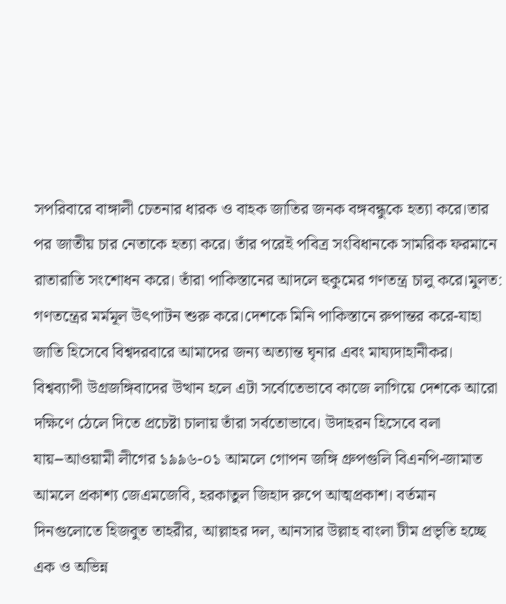সপরিবারে বাঙ্গালী চেতনার ধারক ও বাহক জাতির জনক বঙ্গবন্ধুকে হত্যা করে।তার পর জাতীয় চার নেতাকে হত্যা করে। তাঁর পরেই পবিত্র সংবিধানকে সামরিক ফরমানে রাতারাতি সংশোধন করে। তাঁরা পাকিস্তানের আদলে হুকুমের গণতন্ত্র চালু করে।মুলত: গণতন্ত্রের মর্মমূল উৎপাটন শুরু করে।দেশকে মিনি পাকিস্তানে রুপান্তর করে-যাহা জাতি হিসেবে বিশ্বদরবারে আমাদের জন্য অত্যান্ত ঘৃনার এবং মায্যদাহানীকর। বিশ্বব্যাপী উগ্রজঙ্গিবাদের উত্থান হলে এটা সর্বোতেভাবে কাজে লাগিয়ে দেশকে আরো দক্ষিণে ঠেলে দিতে প্রচেষ্টা চালায় তাঁরা সর্বতোভাবে। উদাহরন হিসেবে বলা যায়--আওয়ামী লীগের ১৯৯৬-০১ আমলে গোপন জঙ্গি গ্রুপগুলি বিএনপি-জামাত আমলে প্রকাশ্য জেএমজেবি, হরকাতুল জিহাদ রুপে আত্মপ্রকাশ। বর্তমান দিনগুলোতে হিজবুত তাহরীর, আল্লাহর দল, আনসার উল্লাহ বাংলা টীম প্রভৃতি হচ্ছে এক ও অভিন্ন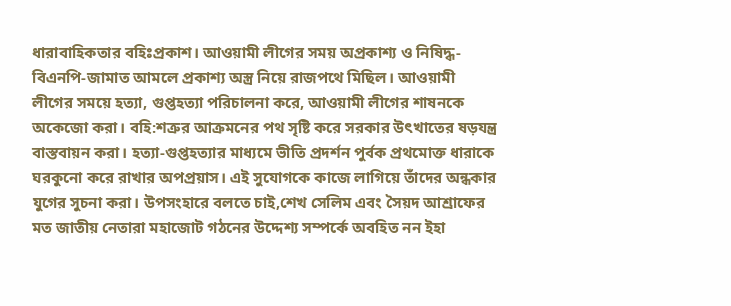ধারাবাহিকতার বহিঃপ্রকাশ। আওয়ামী লীগের সময় অপ্রকাশ্য ও নিষিদ্ধ- বিএনপি-জামাত আমলে প্রকাশ্য অস্ত্র নিয়ে রাজপথে মিছিল। আওয়ামী লীগের সময়ে হত্যা, গুপ্তহত্যা পরিচালনা করে, আওয়ামী লীগের শাষনকে অকেজো করা। বহি:শত্রুর আক্রমনের পথ সৃষ্টি করে সরকার উৎখাতের ষড়যন্ত্র বাস্তবায়ন করা। হত্যা-গুপ্তহত্যার মাধ্যমে ভীতি প্রদর্শন পুর্বক প্রথমোক্ত ধারাকে ঘরকুনো করে রাখার অপপ্রয়াস। এই সুযোগকে কাজে লাগিয়ে তাঁদের অন্ধকার যুগের সুচনা করা। উপসংহারে বলতে চাই,শেখ সেলিম এবং সৈয়দ আশ্রাফের মত জাতীয় নেতারা মহাজোট গঠনের উদ্দেশ্য সম্পর্কে অবহিত নন ইহা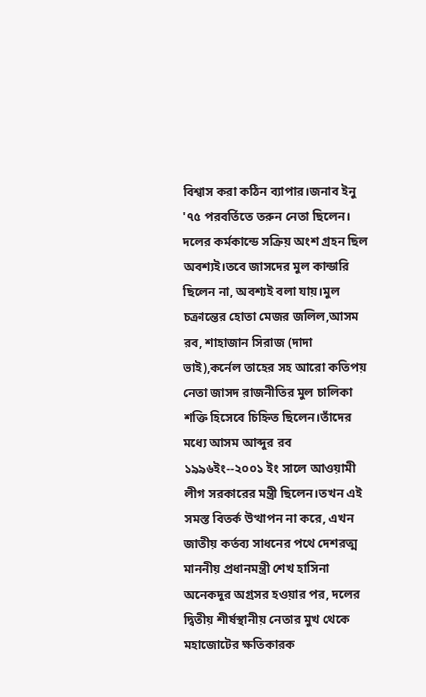বিশ্বাস করা কঠিন ব্যাপার।জনাব ইনু '৭৫ পরবর্তিতে তরুন নেতা ছিলেন। দলের কর্মকান্ডে সক্রিয় অংশ গ্রহন ছিল অবশ্যই।তবে জাসদের মুল কান্ডারি ছিলেন না, অবশ্যই বলা যায়।মুল চক্রান্তের হোতা মেজর জলিল,আসম রব, শাহাজান সিরাজ (দাদা ভাই),কর্নেল তাহের সহ আরো কতিপয় নেতা জাসদ রাজনীতির মুল চালিকা শক্তি হিসেবে চিহ্নিত ছিলেন।তাঁদের মধ্যে আসম আব্দুর রব ১৯৯৬ইং--২০০১ ইং সালে আওয়ামী লীগ সরকারের মন্ত্রী ছিলেন।তখন এই সমস্ত বিতর্ক উত্থাপন না করে, এখন জাতীয় কর্তব্য সাধনের পথে দেশরত্ম মাননীয় প্রধানমন্ত্রী শেখ হাসিনা অনেকদুর অগ্রসর হওয়ার পর, দলের দ্বিতীয় শীর্ষস্থানীয় নেতার মুখ থেকে মহাজোটের ক্ষতিকারক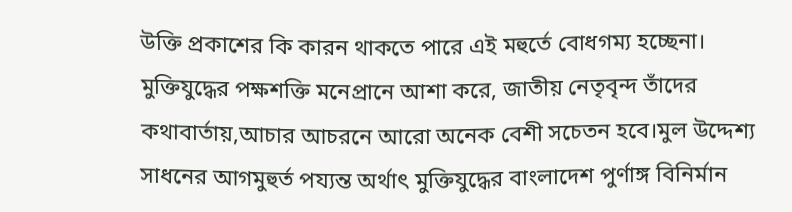উক্তি প্রকাশের কি কারন থাকতে পারে এই মহুর্তে বোধগম্য হচ্ছেনা। মুক্তিযুদ্ধের পক্ষশক্তি মনেপ্রানে আশা করে, জাতীয় নেতৃবৃন্দ তাঁদের কথাবার্তায়,আচার আচরনে আরো অনেক বেশী সচেতন হবে।মুল উদ্দেশ্য সাধনের আগমুহুর্ত পয্যন্ত অর্থাৎ মুক্তিযুদ্ধের বাংলাদেশ পুর্ণাঙ্গ বিনির্মান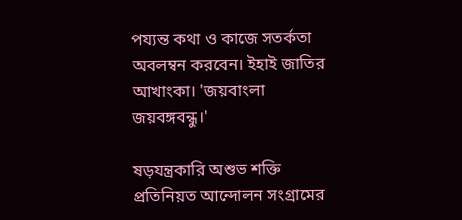পয্যন্ত কথা ও কাজে সতর্কতা অবলম্বন করবেন। ইহাই জাতির আখাংকা। 'জয়বাংলা জয়বঙ্গবন্ধু।'

ষড়যন্ত্রকারি অশুভ শক্তি প্রতিনিয়ত আন্দোলন সংগ্রামের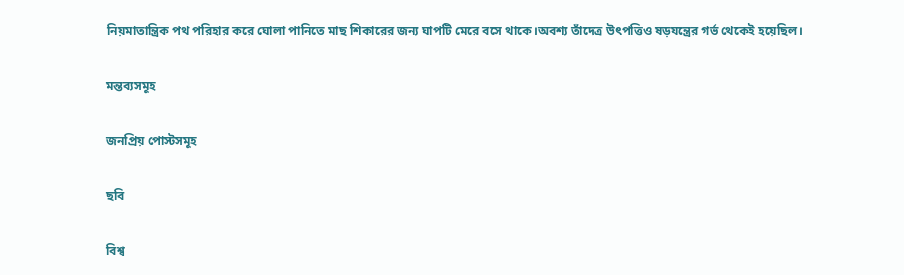নিয়মাতান্ত্রিক পথ পরিহার করে ঘোলা পানিতে মাছ শিকারের জন্য ঘাপটি মেরে বসে থাকে।অবশ্য তাঁদেত্র উৎপত্তিও ষড়যন্ত্রের গর্ভ থেকেই হয়েছিল।

মন্তব্যসমূহ

জনপ্রিয় পোস্টসমূহ

ছবি

বিশ্ব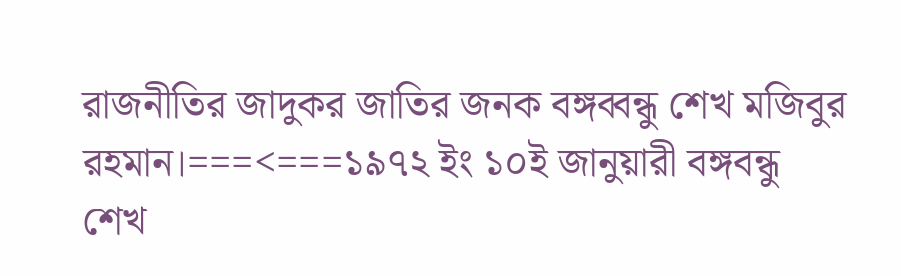রাজনীতির জাদুকর জাতির জনক বঙ্গব্বন্ধু শেখ মজিবুর রহমান।===<===১৯৭২ ইং ১০ই জানুয়ারী বঙ্গবন্ধু শেখ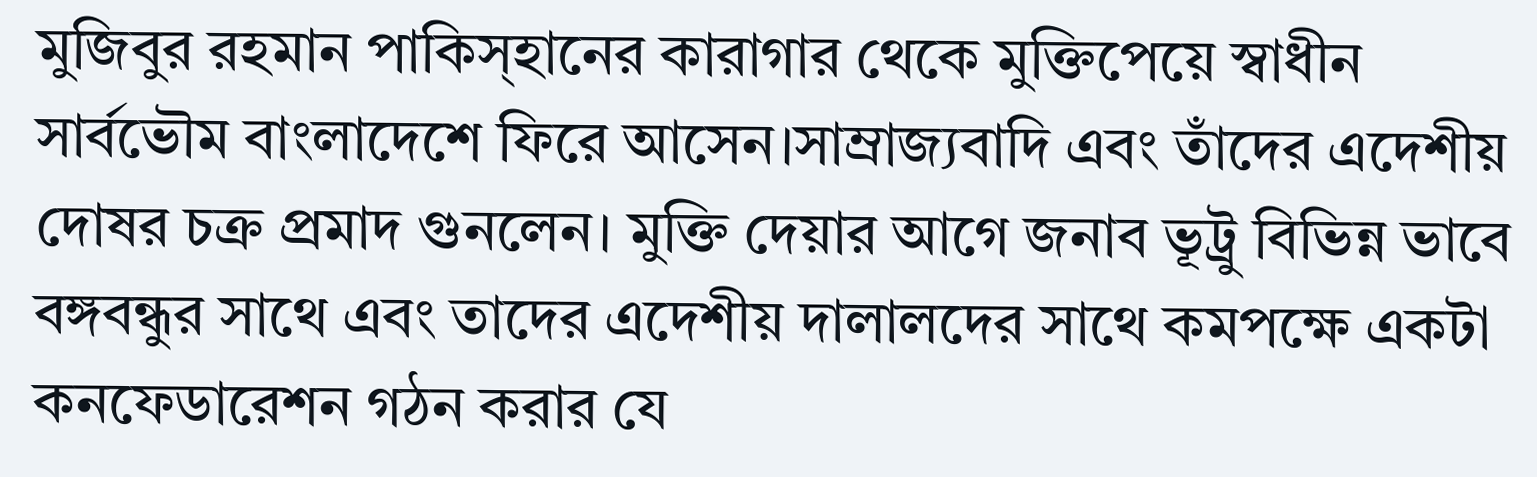মুজিবুর রহমান পাকিস্হানের কারাগার থেকে মুক্তিপেয়ে স্বাধীন সার্বভৌম বাংলাদেশে ফিরে আসেন।সাম্রাজ্যবাদি এবং তাঁদের এদেশীয় দোষর চক্র প্রমাদ গুনলেন। মুক্তি দেয়ার আগে জনাব ভূট্রু বিভিন্ন ভাবে বঙ্গবন্ধুর সাথে এবং তাদের এদেশীয় দালালদের সাথে কমপক্ষে একটা কনফেডারেশন গঠন করার যে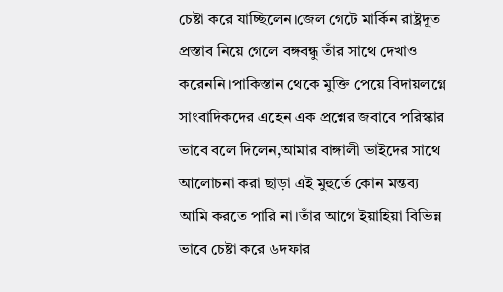চেষ্টা করে যাচ্ছিলেন।জেল গেটে মার্কিন রাষ্ট্রদূত প্রস্তাব নিয়ে গেলে বঙ্গবন্ধু তাঁর সাথে দেখাও করেননি।পাকিস্তান থেকে মুক্তি পেয়ে বিদায়লগ্নে সাংবাদিকদের এহেন এক প্রশ্নের জবাবে পরিস্কার ভাবে বলে দিলেন,আমার বাঙ্গালী ভাইদের সাথে আলোচনা করা ছাড়া এই মুহুর্তে কোন মন্তব্য আমি করতে পারি না।তাঁর আগে ইয়াহিয়া বিভিন্ন ভাবে চেষ্টা করে ৬দফার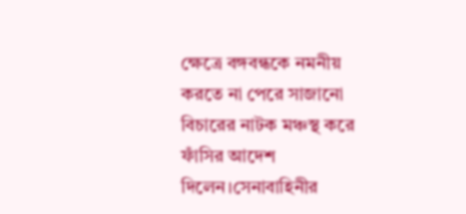ক্ষেত্রে বঙ্গবন্ধকে নমনীয় করতে না পেরে সাজানো বিচারের নাটক মঞ্চস্থ করে ফাঁসির আদেশ দিলেন।সেনাবাহিনীর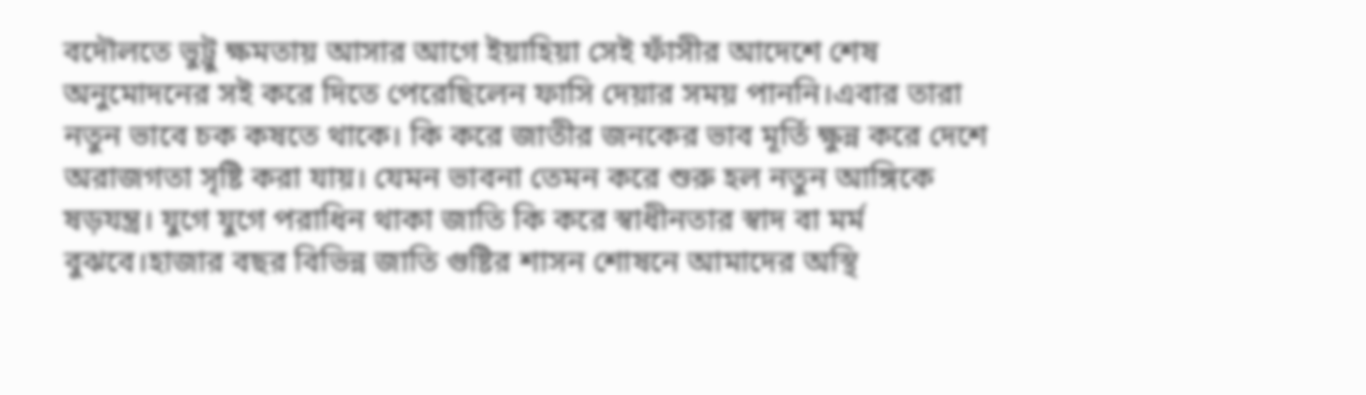বদৌলতে ভুট্রু ক্ষমতায় আসার আগে ইয়াহিয়া সেই ফাঁসীর আদেশে শেষ অনুমোদনের সই করে দিতে পেরেছিলেন ফাসি দেয়ার সময় পাননি।এবার তারা নতুন ভাবে চক কষতে থাকে। কি করে জাতীর জনকের ভাব মূর্তি ক্ষুন্ন করে দেশে অরাজগতা সৃষ্টি করা যায়। যেমন ভাবনা তেমন করে শুরু হল নতুন আঙ্গিকে ষড়যন্ত্র। যুগে যুগে পরাধিন থাকা জাতি কি করে স্বাধীনতার স্বাদ বা মর্ম বুঝবে।হাজার বছর বিভিন্ন জাতি গুষ্টির শাসন শোষনে আমাদের অস্থি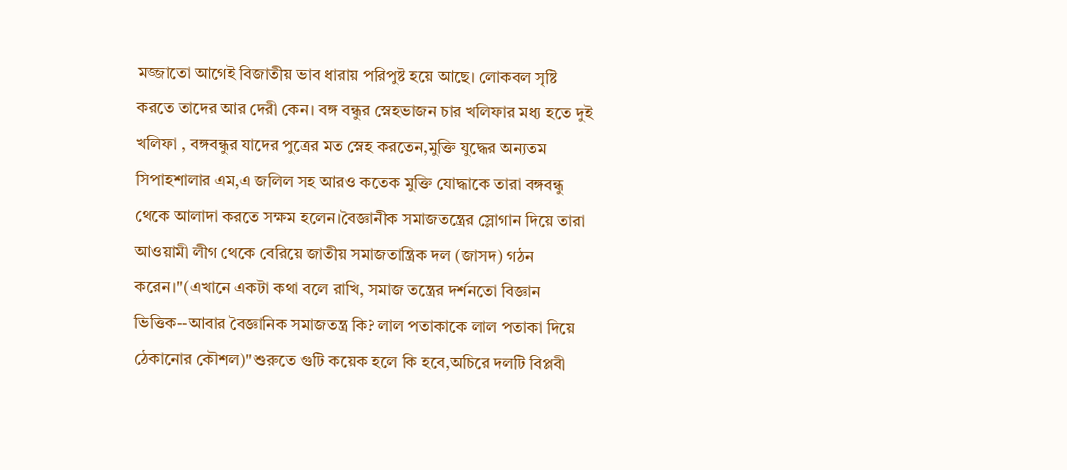মজ্জাতো আগেই বিজাতীয় ভাব ধারায় পরিপুষ্ট হয়ে আছে। লোকবল সৃষ্টি করতে তাদের আর দেরী কেন। বঙ্গ বন্ধুর স্নেহভাজন চার খলিফার মধ্য হতে দুই খলিফা , বঙ্গবন্ধুর যাদের পুত্রের মত স্নেহ করতেন,মুক্তি যুদ্ধের অন্যতম সিপাহশালার এম,এ জলিল সহ আরও কতেক মুক্তি যোদ্ধাকে তারা বঙ্গবন্ধু থেকে আলাদা করতে সক্ষম হলেন।বৈজ্ঞানীক সমাজতন্ত্রের স্লোগান দিয়ে তারা আওয়ামী লীগ থেকে বেরিয়ে জাতীয় সমাজতান্ত্রিক দল (জাসদ) গঠন করেন।"(এখানে একটা কথা বলে রাখি, সমাজ তন্ত্রের দর্শনতো বিজ্ঞান ভিত্তিক--আবার বৈজ্ঞানিক সমাজতন্ত্র কি? লাল পতাকাকে লাল পতাকা দিয়ে ঠেকানোর কৌশল)"শুরুতে গুটি কয়েক হলে কি হবে,অচিরে দলটি বিপ্লবী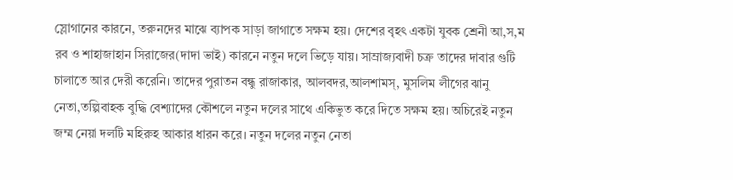স্লোগানের কারনে, তরুনদের মাঝে ব্যাপক সাড়া জাগাতে সক্ষম হয়। দেশের বৃহৎ একটা যুবক শ্রেনী আ,স,ম রব ও শাহাজাহান সিরাজের(দাদা ভাই) কারনে নতুন দলে ভিড়ে যায়। সাম্রাজ্যবাদী চক্র তাদের দাবার গুটি চালাতে আর দেরী করেনি। তাদের পুরাতন বন্ধু রাজাকার, আলবদর,আলশামস্, মুসলিম লীগের ঝানু নেতা,তল্পিবাহক বুদ্ধি বেশ্যাদের কৌশলে নতুন দলের সাথে একিভুত করে দিতে সক্ষম হয়। অচিরেই নতুন জম্ম নেয়া দলটি মহিরুহ আকার ধারন করে। নতুন দলের নতুন নেতা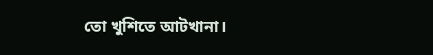তো খুশিতে আটখানা।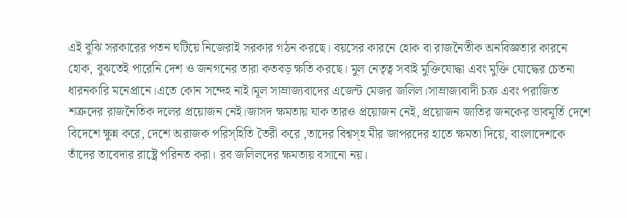এই বুঝি সরকারের পতন ঘটিয়ে নিজেরাই সরকার গঠন করছে। বয়সের কারনে হোক বা রাজনৈতীক অনবিজ্ঞতার কারনে হোক, বুঝতেই পারেনি দেশ ও জনগনের তারা কতবড় ক্ষতি করছে। মুল নেতৃত্ব সবাই মুক্তিযোদ্ধা এবং মুক্তি যোদ্ধের চেতনা ধারনকারি মনেপ্রানে।এতে কোন সন্দেহ নাই।মূল সাম্রাজ্যবাদের এজেন্ট মেজর জলিল।সাম্রাজ্যবাদী চক্র এবং পরাজিত শত্রুদের রাজনৈতিক দলের প্রয়োজন নেই।জাসদ ক্ষমতায় যাক তারও প্রয়োজন নেই, প্রয়োজন জাতির জনকের ভাবমূর্তি দেশে বিদেশে ক্ষুন্ন করে, দেশে অরাজক পরিস্হিতি তৈরী করে ,তাদের বিশ্বস্হ মীর জাপরদের হাতে ক্ষমতা দিয়ে, বাংলাদেশকে তাঁদের তাবেদার রাষ্ট্রে পরিনত করা। রব জলিলদের ক্ষমতায় বসানো নয়।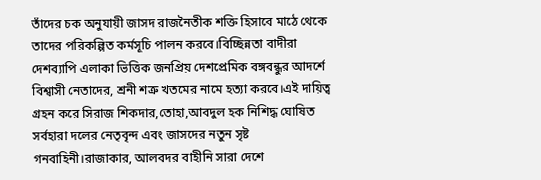তাঁদের চক অনুযায়ী জাসদ রাজনৈতীক শক্তি হিসাবে মাঠে থেকে তাদের পরিকল্পিত কর্মসূচি পালন করবে।বিচ্ছিন্নতা বাদীরা দেশব্যাপি এলাকা ভিত্তিক জনপ্রিয় দেশপ্রেমিক বঙ্গবন্ধুর আদর্শে বিশ্বাসী নেতাদের, শ্রনী শত্রু খতমের নামে হত্যা করবে।এই দায়িত্ব গ্রহন করে সিরাজ শিকদার,তোহা,আবদুল হক নিশিদ্ধ ঘোষিত সর্বহারা দলের নেতৃবৃন্দ এবং জাসদের নতুন সৃষ্ট গনবাহিনী।রাজাকার, আলবদর বাহীনি সারা দেশে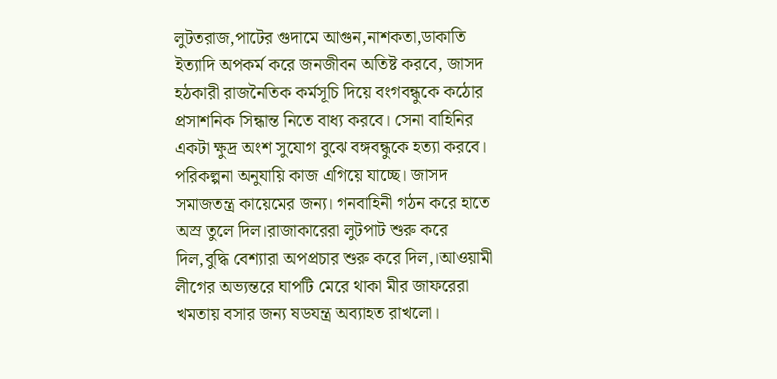লুটতরাজ,পাটের গুদামে আগুন,নাশকতা,ডাকাতি ইত্যাদি অপকর্ম করে জনজীবন অতিষ্ট করবে, জাসদ হঠকারী রাজনৈতিক কর্মসূচি দিয়ে বংগবন্ধুকে কঠোর প্রসাশনিক সিন্ধান্ত নিতে বাধ্য করবে। সেনা বাহিনির একটা ক্ষুদ্র অংশ সুযোগ বুঝে বঙ্গবন্ধুকে হত্যা করবে। পরিকল্পনা অনুযায়ি কাজ এগিয়ে যাচ্ছে। জাসদ সমাজতন্ত্র কায়েমের জন্য। গনবাহিনী গঠন করে হাতে অস্র তুলে দিল।রাজাকারেরা লুটপাট শুরু করে দিল,বুদ্ধি বেশ্যারা অপপ্রচার শুরু করে দিল,।আওয়ামী লীগের অভ্যন্তরে ঘাপটি মেরে থাকা মীর জাফরেরা খমতায় বসার জন্য ষডযন্ত্র অব্যাহত রাখলো।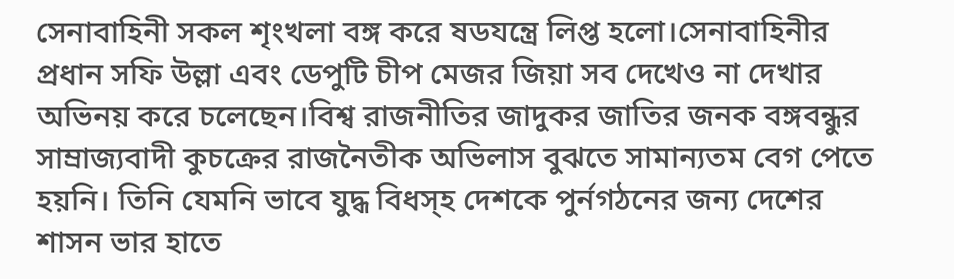সেনাবাহিনী সকল শৃংখলা বঙ্গ করে ষডযন্ত্রে লিপ্ত হলো।সেনাবাহিনীর প্রধান সফি উল্লা এবং ডেপুটি চীপ মেজর জিয়া সব দেখেও না দেখার অভিনয় করে চলেছেন।বিশ্ব রাজনীতির জাদুকর জাতির জনক বঙ্গবন্ধুর সাম্রাজ্যবাদী কুচক্রের রাজনৈতীক অভিলাস বুঝতে সামান্যতম বেগ পেতে হয়নি। তিনি যেমনি ভাবে যুদ্ধ বিধস্হ দেশকে পুর্নগঠনের জন্য দেশের শাসন ভার হাতে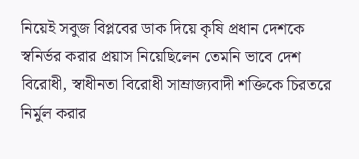নিয়েই সবুজ বিপ্লবের ডাক দিয়ে কৃষি প্রধান দেশকে স্বনির্ভর করার প্রয়াস নিয়েছিলেন তেমনি ভাবে দেশ বিরোধী, স্বাধীনতা বিরোধী সাম্রাজ্যবাদী শক্তিকে চিরতরে নির্মুল করার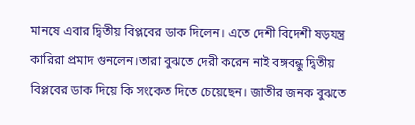মানষে এবার দ্বিতীয় বিপ্লবের ডাক দিলেন। এতে দেশী বিদেশী ষড়যন্ত্র কারিরা প্রমাদ গুনলেন।তারা বুঝতে দেরী করেন নাই বঙ্গবন্ধু দ্বিতীয় বিপ্লবের ডাক দিয়ে কি সংকেত দিতে চেয়েছেন। জাতীর জনক বুঝতে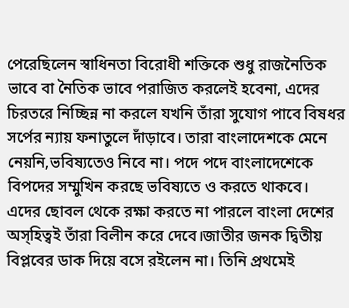পেরেছিলেন স্বাধিনতা বিরোধী শক্তিকে শুধু রাজনৈতিক ভাবে বা নৈতিক ভাবে পরাজিত করলেই হবেনা, এদের চিরতরে নিচ্ছিন্ন না করলে যখনি তাঁরা সুযোগ পাবে বিষধর সর্পের ন্যায় ফনাতুলে দাঁড়াবে। তারা বাংলাদেশকে মেনে নেয়নি,ভবিষ্যতেও নিবে না। পদে পদে বাংলাদেশেকে বিপদের সম্মুখিন করছে ভবিষ্যতে ও করতে থাকবে। এদের ছোবল থেকে রক্ষা করতে না পারলে বাংলা দেশের অস্হিত্বই তাঁরা বিলীন করে দেবে।জাতীর জনক দ্বিতীয় বিপ্লবের ডাক দিয়ে বসে রইলেন না। তিনি প্রথমেই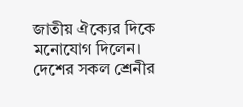জাতীয় ঐক্যের দিকে মনোযোগ দিলেন। দেশের সকল শ্রেনীর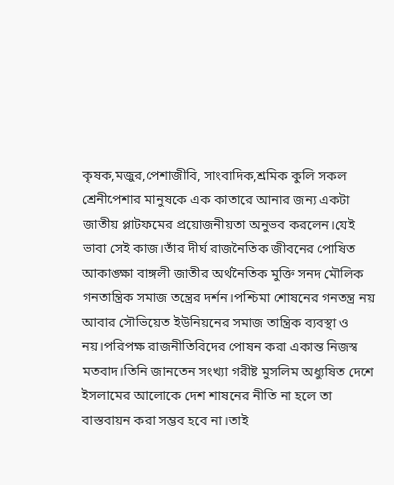কৃষক,মজুর,পেশাজীবি, সাংবাদিক,শ্রমিক কুলি সকল শ্রেনীপেশার মানুষকে এক কাতারে আনার জন্য একটা জাতীয় প্লাটফমের প্রয়োজনীয়তা অনুভব করলেন।যেই ভাবা সেই কাজ।তাঁর দীর্ঘ রাজনৈতিক জীবনের পোষিত আকাঙ্ক্ষা বাঙ্গলী জাতীর অর্থনৈতিক মুক্তি সনদ মৌলিক গনতান্ত্রিক সমাজ তন্ত্রের দর্শন।পশ্চিমা শোষনের গনতন্ত্র নয় আবার সৌভিয়েত ইউনিয়নের সমাজ তান্ত্রিক ব্যবস্থা ও নয়।পরিপক্ষ রাজনীতিবিদের পোষন করা একান্ত নিজস্ব মতবাদ।তিনি জানতেন সংখ্যা গরীষ্ট মুসলিম অধ্যুষিত দেশে ইসলামের আলোকে দেশ শাষনের নীতি না হলে তা বাস্তবায়ন করা সম্ভব হবে না।তাই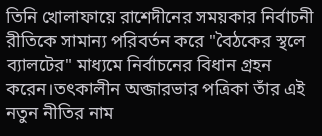তিনি খোলাফায়ে রাশেদীনের সময়কার নির্বাচনী রীতিকে সামান্য পরিবর্তন করে "বৈঠকের স্থলে ব্যালটের" মাধ্যমে নির্বাচনের বিধান গ্রহন করেন।তৎকালীন অব্জারভার পত্রিকা তাঁর এই নতুন নীতির নাম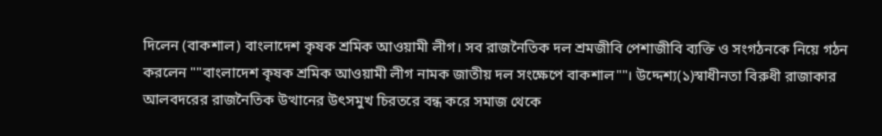দিলেন (বাকশাল) বাংলাদেশ কৃষক শ্রমিক আওয়ামী লীগ। সব রাজনৈতিক দল শ্রমজীবি পেশাজীবি ব্যক্তি ও সংগঠনকে নিয়ে গঠন করলেন ""বাংলাদেশ কৃষক শ্রমিক আওয়ামী লীগ নামক জাতীয় দল সংক্ষেপে বাকশাল""। উদ্দেশ্য(১)স্বাধীনতা বিরুধী রাজাকার আলবদরের রাজনৈতিক উত্থানের উৎসমুখ চিরতরে বন্ধ করে সমাজ থেকে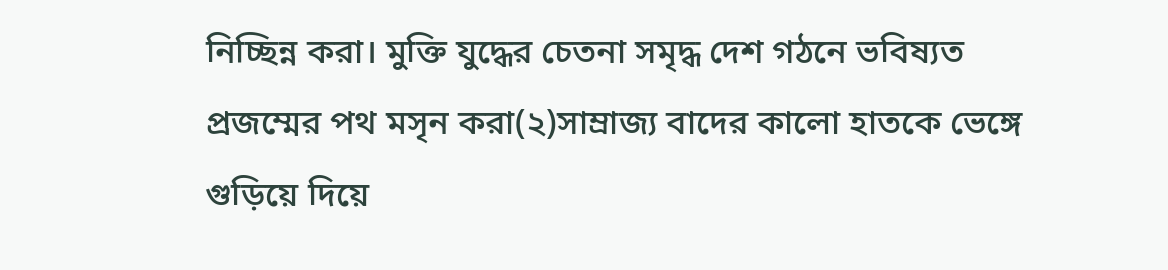নিচ্ছিন্ন করা। মুক্তি যুদ্ধের চেতনা সমৃদ্ধ দেশ গঠনে ভবিষ্যত প্রজম্মের পথ মসৃন করা(২)সাম্রাজ্য বাদের কালো হাতকে ভেঙ্গে গুড়িয়ে দিয়ে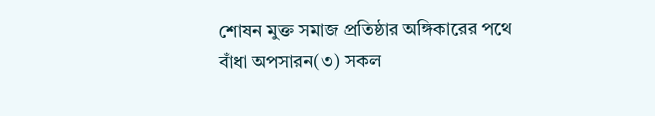শোষন মুক্ত সমাজ প্রতিষ্ঠার অঙ্গিকারের পথে বাঁধা অপসারন(৩) সকল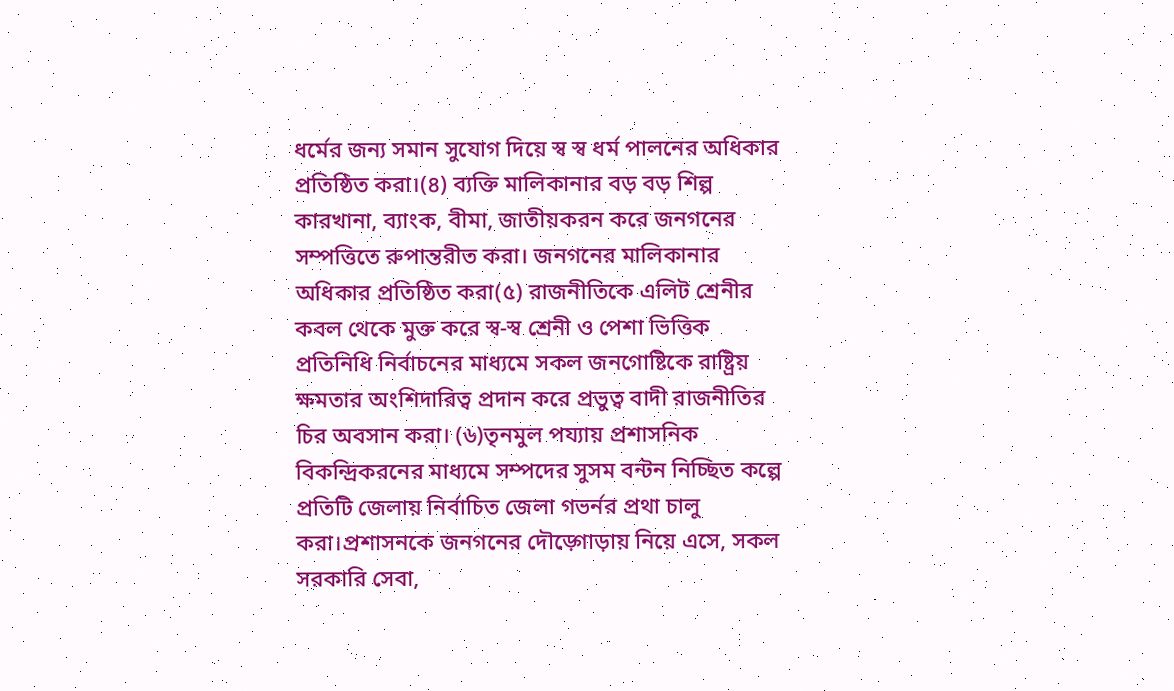ধর্মের জন্য সমান সুযোগ দিয়ে স্ব স্ব ধর্ম পালনের অধিকার প্রতিষ্ঠিত করা।(৪) ব্যক্তি মালিকানার বড় বড় শিল্প কারখানা, ব্যাংক, বীমা, জাতীয়করন করে জনগনের সম্পত্তিতে রুপান্তরীত করা। জনগনের মালিকানার অধিকার প্রতিষ্ঠিত করা(৫) রাজনীতিকে এলিট শ্রেনীর কবল থেকে মুক্ত করে স্ব-স্ব শ্রেনী ও পেশা ভিত্তিক প্রতিনিধি নির্বাচনের মাধ্যমে সকল জনগোষ্টিকে রাষ্ট্রিয় ক্ষমতার অংশিদারিত্ব প্রদান করে প্রভুত্ব বাদী রাজনীতির চির অবসান করা। (৬)তৃনমুল পয্যায় প্রশাসনিক বিকন্দ্রিকরনের মাধ্যমে সম্পদের সুসম বন্টন নিচ্ছিত কল্পে প্রতিটি জেলায় নির্বাচিত জেলা গভর্নর প্রথা চালু করা।প্রশাসনকে জনগনের দৌড়্গোড়ায় নিয়ে এসে, সকল সরকারি সেবা,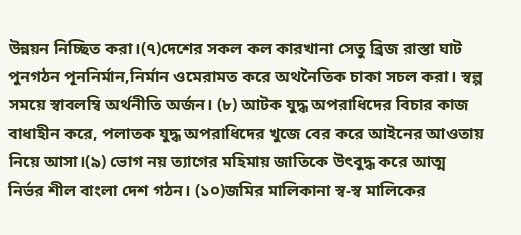উন্নয়ন নিচ্ছিত করা।(৭)দেশের সকল কল কারখানা সেতু ব্রিজ রাস্তা ঘাট পুনগঠন পূননির্মান,নির্মান ওমেরামত করে অথনৈতিক চাকা সচল করা। স্বল্প সময়ে স্বাবলম্বি অর্থনীতি অর্জন। (৮) আটক যুদ্ধ অপরাধিদের বিচার কাজ বাধাহীন করে, পলাতক যুদ্ধ অপরাধিদের খুজে বের করে আইনের আওতায় নিয়ে আসা।(৯) ভোগ নয় ত্যাগের মহিমায় জাতিকে উৎবুদ্ধ করে আত্ম নির্ভর শীল বাংলা দেশ গঠন। (১০)জমির মালিকানা স্ব-স্ব মালিকের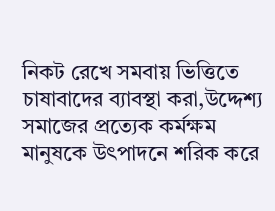নিকট রেখে সমবায় ভিত্তিতে চাষাবাদের ব্যাবস্থা করা,উদ্দেশ্য সমাজের প্রত্যেক কর্মক্ষম মানুষকে উৎপাদনে শরিক করে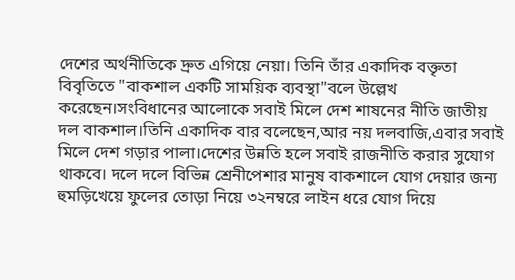দেশের অর্থনীতিকে দ্রুত এগিয়ে নেয়া। তিনি তাঁর একাদিক বক্তৃতা বিবৃতিতে "বাকশাল একটি সাময়িক ব্যবস্থা"বলে উল্লেখ করেছেন।সংবিধানের আলোকে সবাই মিলে দেশ শাষনের নীতি জাতীয় দল বাকশাল।তিনি একাদিক বার বলেছেন,আর নয় দলবাজি,এবার সবাই মিলে দেশ গড়ার পালা।দেশের উন্নতি হলে সবাই রাজনীতি করার সুযোগ থাকবে। দলে দলে বিভিন্ন শ্রেনীপেশার মানুষ বাকশালে যোগ দেয়ার জন্য হুমড়িখেয়ে ফুলের তোড়া নিয়ে ৩২নম্বরে লাইন ধরে যোগ দিয়ে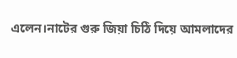এলেন।নাটের গুরু জিয়া চিঠি দিয়ে আমলাদের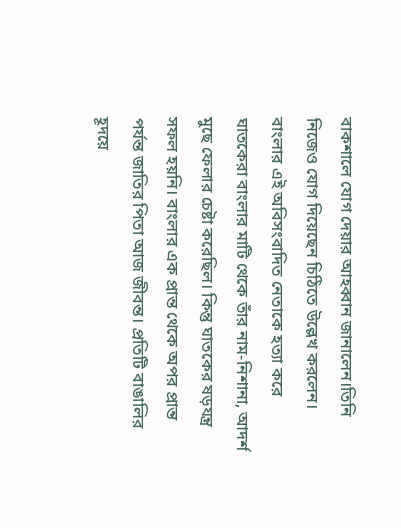বাকশালে যোগ দেয়ার আহব্বান জানালেন।তিনি নিজেও যোগ দিয়েছেন চিঠিতে উল্লেখ করলেন। বাংলার এই অবিসংবাদিত নেতাকে হত্যা করে ঘাতকেরা বাংলার মাটি থেকে তাঁর নাম-নিশানা, আদর্শ মুছে ফেলার চেষ্টা করেছিল। কিন্তু ঘাতকের ষড়যন্ত্র সফল হয়নি। বাংলার এক প্রান্ত থেকে অপর প্রান্ত পর্যন্ত জাতির পিতা আজ জীবন্ত। প্রতিটি বাঙালির হূদয়ে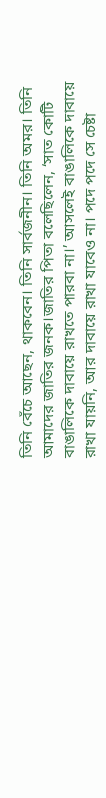তিনি বেঁচে আছেন, থাকবেন। তিনি সার্বজনীন। তিনি অমর। তিনি আমাদের জাতির জনক।জাতির পিতা বলেছিলেন, ‘সাত কোটি বাঙালিকে দাবায়ে রাখতে পারবা না।’ আসলেই বাঙালিকে দাবায়ে রাখা যায়নি, আর দাবায়ে রাখা যাবেও না। পদে পদে সে চেষ্টা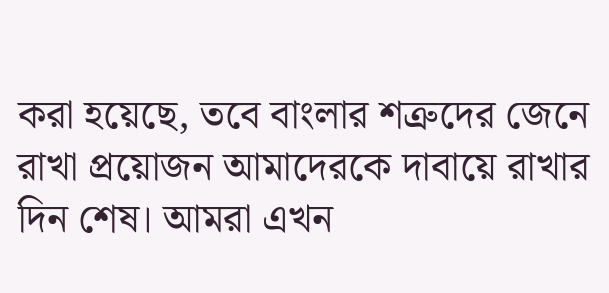করা হয়েছে, তবে বাংলার শত্রুদের জেনে রাখা প্রয়োজন আমাদেরকে দাবায়ে রাখার দিন শেষ। আমরা এখন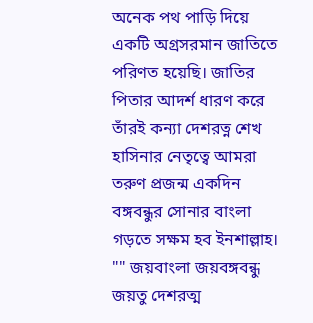অনেক পথ পাড়ি দিয়ে একটি অগ্রসরমান জাতিতে পরিণত হয়েছি। জাতির পিতার আদর্শ ধারণ করে তাঁরই কন্যা দেশরত্ন শেখ হাসিনার নেতৃত্বে আমরা তরুণ প্রজন্ম একদিন বঙ্গবন্ধুর সোনার বাংলা গড়তে সক্ষম হব ইনশাল্লাহ। "" জয়বাংলা জয়বঙ্গবন্ধু জয়তু দেশরত্ম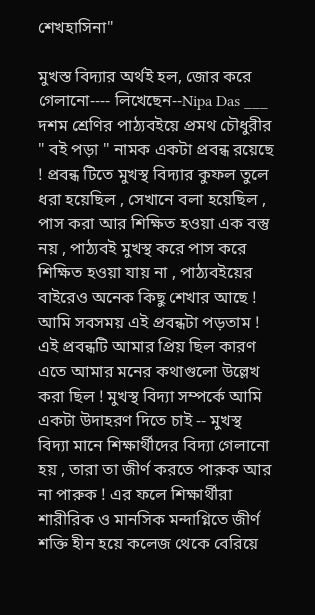শেখহাসিনা"

মুখস্ত বিদ্যার অর্থই হল, জোর করে গেলানো---- লিখেছেন--Nipa Das ___ দশম শ্রেণির পাঠ্যবইয়ে প্রমথ চৌধুরীর " বই পড়া " নামক একটা প্রবন্ধ রয়েছে ! প্রবন্ধ টিতে মুখস্থ বিদ্যার কুফল তুলে ধরা হয়েছিল , সেখানে বলা হয়েছিল , পাস করা আর শিক্ষিত হওয়া এক বস্তু নয় , পাঠ্যবই মুখস্থ করে পাস করে শিক্ষিত হওয়া যায় না , পাঠ্যবইয়ের বাইরেও অনেক কিছু শেখার আছে ! আমি সবসময় এই প্রবন্ধটা পড়তাম ! এই প্রবন্ধটি আমার প্রিয় ছিল কারণ এতে আমার মনের কথাগুলো উল্লেখ করা ছিল ! মুখস্থ বিদ্যা সম্পর্কে আমি একটা উদাহরণ দিতে চাই -- মুখস্থ বিদ্যা মানে শিক্ষার্থীদের বিদ্যা গেলানো হয় , তারা তা জীর্ণ করতে পারুক আর না পারুক ! এর ফলে শিক্ষার্থীরা শারীরিক ও মানসিক মন্দাগ্নিতে জীর্ণ শক্তি হীন হয়ে কলেজ থেকে বেরিয়ে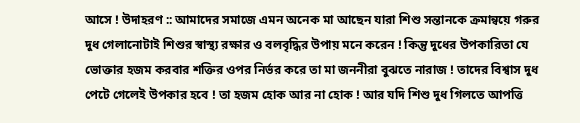আসে ! উদাহরণ :: আমাদের সমাজে এমন অনেক মা আছেন যারা শিশু সন্তানকে ক্রমান্বয়ে গরুর দুধ গেলানোটাই শিশুর স্বাস্থ্য রক্ষার ও বলবৃদ্ধির উপায় মনে করেন ! কিন্তু দুধের উপকারিতা যে ভোক্তার হজম করবার শক্তির ওপর নির্ভর করে তা মা জননীরা বুঝতে নারাজ ! তাদের বিশ্বাস দুধ পেটে গেলেই উপকার হবে ! তা হজম হোক আর না হোক ! আর যদি শিশু দুধ গিলতে আপত্তি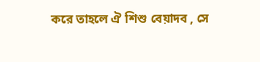করে তাহলে ঐ শিশু বেয়াদব , সে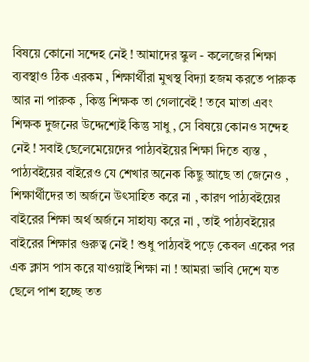বিষয়ে কোনো সন্দেহ নেই ! আমাদের স্কুল - কলেজের শিক্ষা ব্যবস্থাও ঠিক এরকম , শিক্ষার্থীরা মুখস্থ বিদ্যা হজম করতে পারুক আর না পারুক , কিন্তু শিক্ষক তা গেলাবেই ! তবে মাতা এবং শিক্ষক দুজনের উদ্দেশ্যেই কিন্তু সাধু , সে বিষয়ে কোনও সন্দেহ নেই ! সবাই ছেলেমেয়েদের পাঠ্যবইয়ের শিক্ষা দিতে ব্যস্ত , পাঠ্যবইয়ের বাইরেও যে শেখার অনেক কিছু আছে তা জেনেও , শিক্ষার্থীদের তা অর্জনে উৎসাহিত করে না , কারণ পাঠ্যবইয়ের বাইরের শিক্ষা অর্থ অর্জনে সাহায্য করে না , তাই পাঠ্যবইয়ের বাইরের শিক্ষার গুরুত্ব নেই ! শুধু পাঠ্যবই পড়ে কেবল একের পর এক ক্লাস পাস করে যাওয়াই শিক্ষা না ! আমরা ভাবি দেশে যত ছেলে পাশ হচ্ছে তত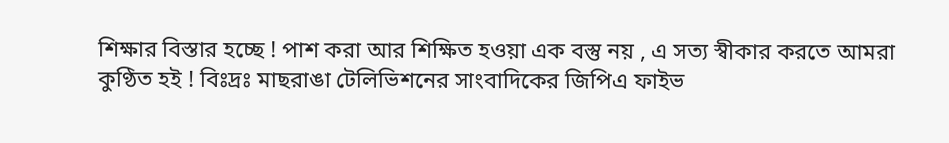শিক্ষার বিস্তার হচ্ছে ! পাশ করা আর শিক্ষিত হওয়া এক বস্তু নয় , এ সত্য স্বীকার করতে আমরা কুণ্ঠিত হই ! বিঃদ্রঃ মাছরাঙা টেলিভিশনের সাংবাদিকের জিপিএ ফাইভ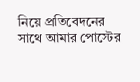নিয়ে প্রতিবেদনের সাথে আমার পোস্টের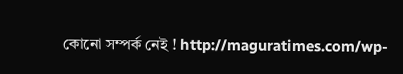কোনো সম্পর্ক নেই ! http://maguratimes.com/wp-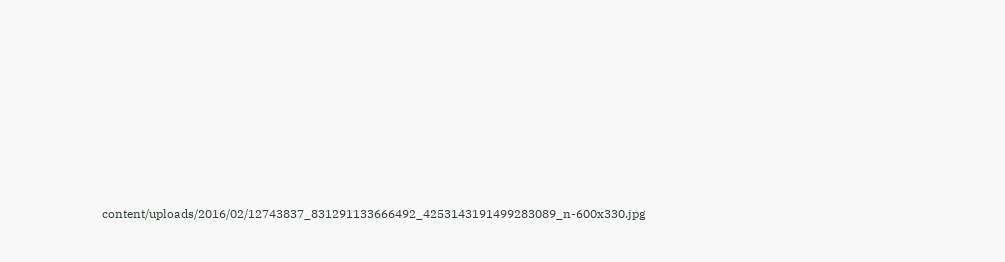content/uploads/2016/02/12743837_831291133666492_4253143191499283089_n-600x330.jpg